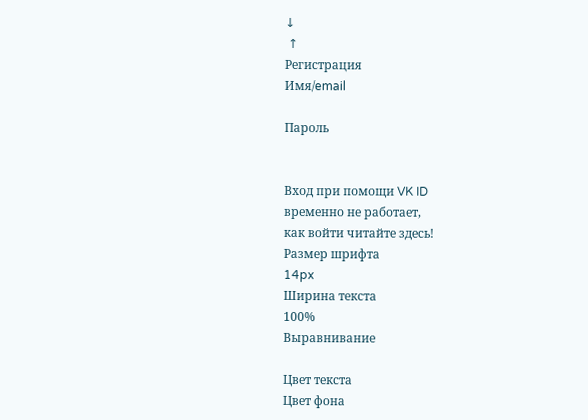↓
 ↑
Регистрация
Имя/email

Пароль


Вход при помощи VK ID
временно не работает,
как войти читайте здесь!
Размер шрифта
14px
Ширина текста
100%
Выравнивание

Цвет текста
Цвет фона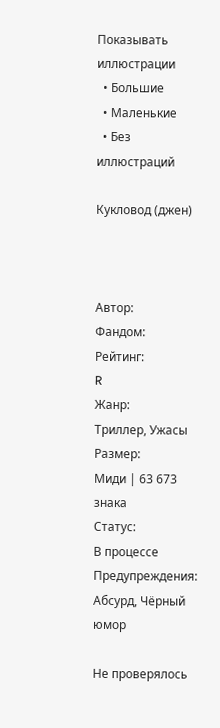Показывать иллюстрации
  • Большие
  • Маленькие
  • Без иллюстраций

Кукловод (джен)



Автор:
Фандом:
Рейтинг:
R
Жанр:
Триллер, Ужасы
Размер:
Миди | 63 673 знака
Статус:
В процессе
Предупреждения:
Абсурд, Чёрный юмор

Не проверялось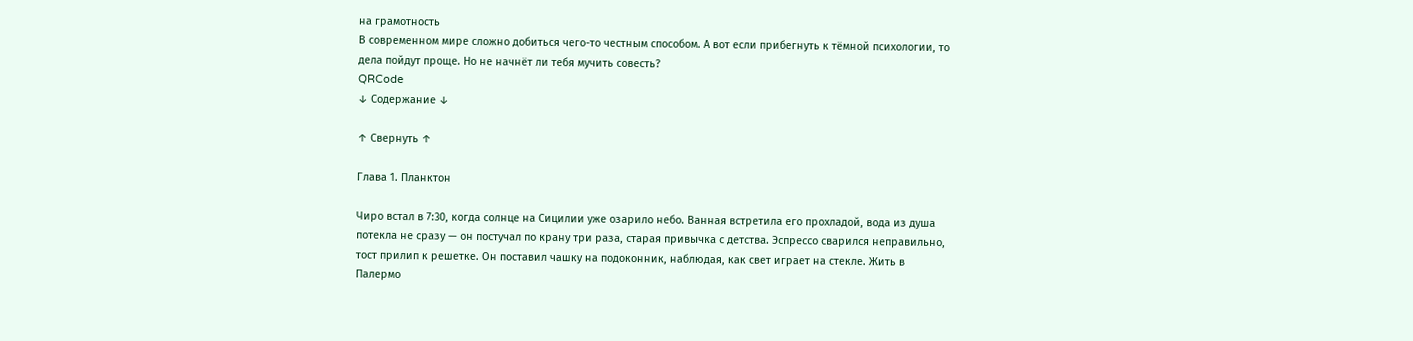на грамотность
В современном мире сложно добиться чего-то честным способом. А вот если прибегнуть к тёмной психологии, то дела пойдут проще. Но не начнёт ли тебя мучить совесть?
QRCode
↓ Содержание ↓

↑ Свернуть ↑

Глава 1. Планктон

Чиро встал в 7:30, когда солнце на Сицилии уже озарило небо. Ванная встретила его прохладой, вода из душа потекла не сразу — он постучал по крану три раза, старая привычка с детства. Эспрессо сварился неправильно, тост прилип к решетке. Он поставил чашку на подоконник, наблюдая, как свет играет на стекле. Жить в Палермо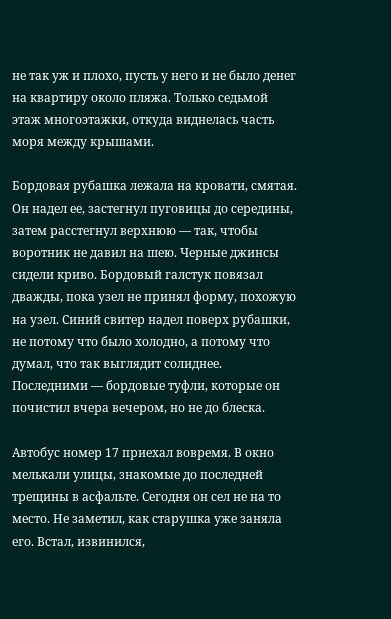не так уж и плохо, пусть у него и не было денег на квартиру около пляжа. Только седьмой этаж многоэтажки, откуда виднелась часть моря между крышами.

Бордовая рубашка лежала на кровати, смятая. Он надел ее, застегнул пуговицы до середины, затем расстегнул верхнюю — так, чтобы воротник не давил на шею. Черные джинсы сидели криво. Бордовый галстук повязал дважды, пока узел не принял форму, похожую на узел. Синий свитер надел поверх рубашки, не потому что было холодно, а потому что думал, что так выглядит солиднее. Последними — бордовые туфли, которые он почистил вчера вечером, но не до блеска.

Автобус номер 17 приехал вовремя. В окно мелькали улицы, знакомые до последней трещины в асфальте. Сегодня он сел не на то место. Не заметил, как старушка уже заняла его. Встал, извинился,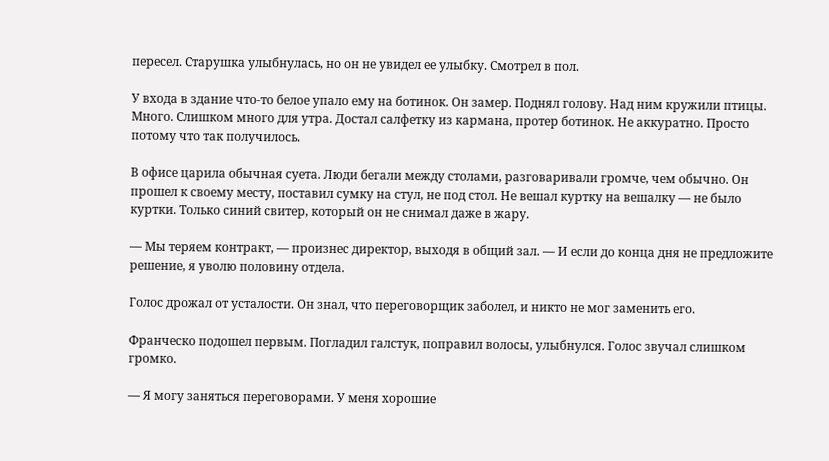пересел. Старушка улыбнулась, но он не увидел ее улыбку. Смотрел в пол.

У входа в здание что-то белое упало ему на ботинок. Он замер. Поднял голову. Над ним кружили птицы. Много. Слишком много для утра. Достал салфетку из кармана, протер ботинок. Не аккуратно. Просто потому что так получилось.

В офисе царила обычная суета. Люди бегали между столами, разговаривали громче, чем обычно. Он прошел к своему месту, поставил сумку на стул, не под стол. Не вешал куртку на вешалку — не было куртки. Только синий свитер, который он не снимал даже в жару.

— Мы теряем контракт, — произнес директор, выходя в общий зал. — И если до конца дня не предложите решение, я уволю половину отдела.

Голос дрожал от усталости. Он знал, что переговорщик заболел, и никто не мог заменить его.

Франческо подошел первым. Погладил галстук, поправил волосы, улыбнулся. Голос звучал слишком громко.

— Я могу заняться переговорами. У меня хорошие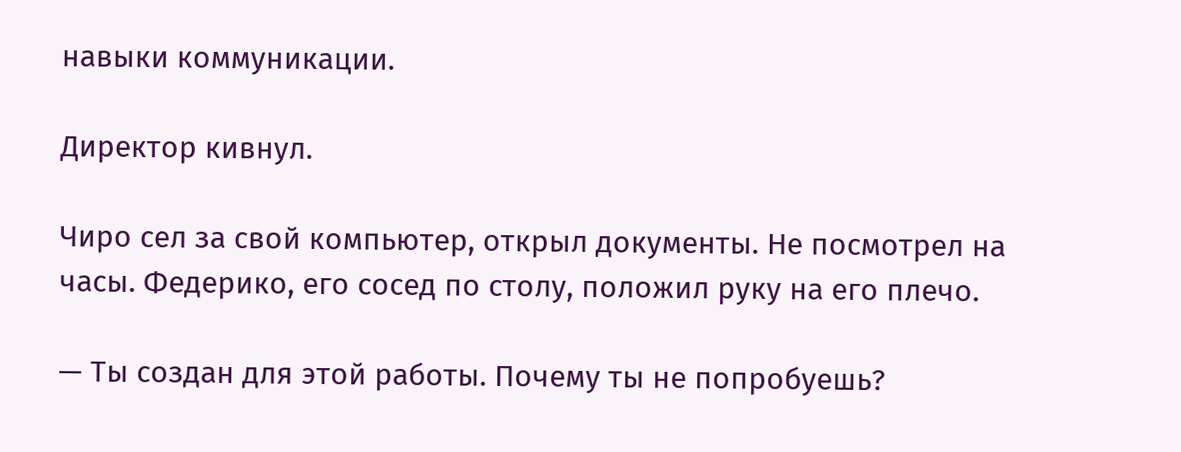навыки коммуникации.

Директор кивнул.

Чиро сел за свой компьютер, открыл документы. Не посмотрел на часы. Федерико, его сосед по столу, положил руку на его плечо.

— Ты создан для этой работы. Почему ты не попробуешь?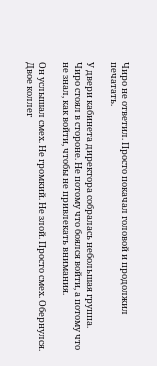Чиро не ответил. Просто покачал головой и продолжил печатать.

У двери кабинета директора собралась небольшая группа. Чиро стоял в стороне. Не потому что боялся войти, а потому что не знал, как войти, чтобы не привлекать внимания.

Он услышал смех. Не громкий. Не злой. Просто смех. Обернулся. Двое коллег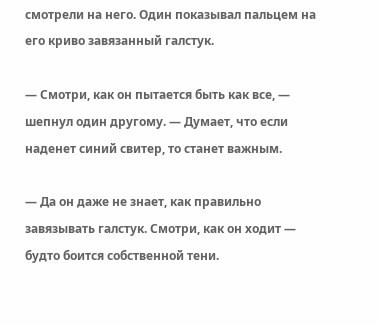смотрели на него. Один показывал пальцем на его криво завязанный галстук.

— Смотри, как он пытается быть как все, — шепнул один другому. — Думает, что если наденет синий свитер, то станет важным.

— Да он даже не знает, как правильно завязывать галстук. Смотри, как он ходит — будто боится собственной тени.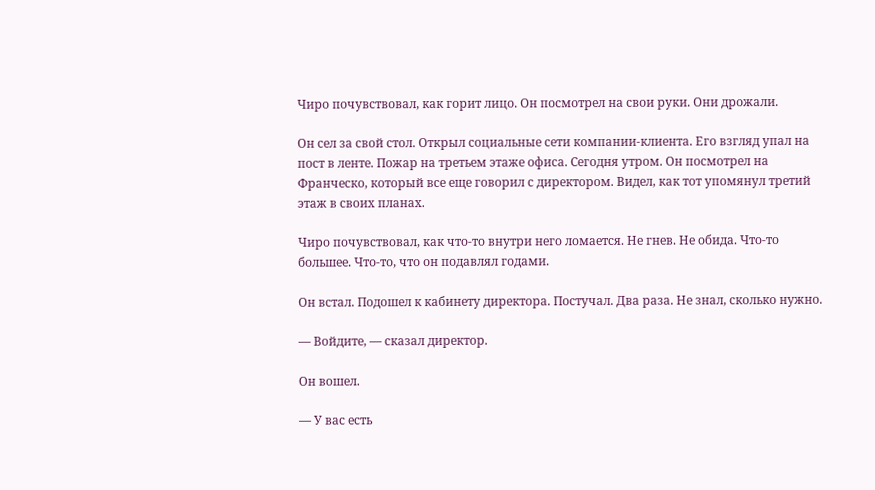Чиро почувствовал, как горит лицо. Он посмотрел на свои руки. Они дрожали.

Он сел за свой стол. Открыл социальные сети компании-клиента. Его взгляд упал на пост в ленте. Пожар на третьем этаже офиса. Сегодня утром. Он посмотрел на Франческо, который все еще говорил с директором. Видел, как тот упомянул третий этаж в своих планах.

Чиро почувствовал, как что-то внутри него ломается. Не гнев. Не обида. Что-то большее. Что-то, что он подавлял годами.

Он встал. Подошел к кабинету директора. Постучал. Два раза. Не знал, сколько нужно.

— Войдите, — сказал директор.

Он вошел.

— У вас есть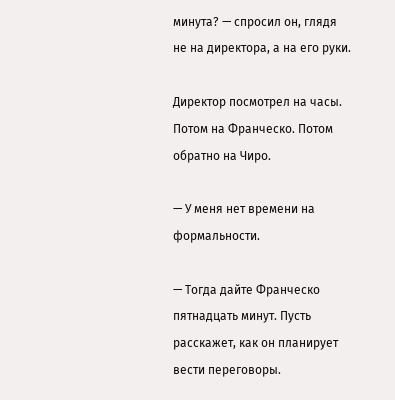минута? — спросил он, глядя не на директора, а на его руки.

Директор посмотрел на часы. Потом на Франческо. Потом обратно на Чиро.

— У меня нет времени на формальности.

— Тогда дайте Франческо пятнадцать минут. Пусть расскажет, как он планирует вести переговоры.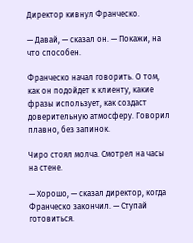Директор кивнул Франческо.

— Давай, — сказал он. — Покажи, на что способен.

Франческо начал говорить. О том, как он подойдет к клиенту, какие фразы использует, как создаст доверительную атмосферу. Говорил плавно, без запинок.

Чиро стоял молча. Смотрел на часы на стене.

— Хорошо, — сказал директор, когда Франческо закончил. — Ступай готовиться.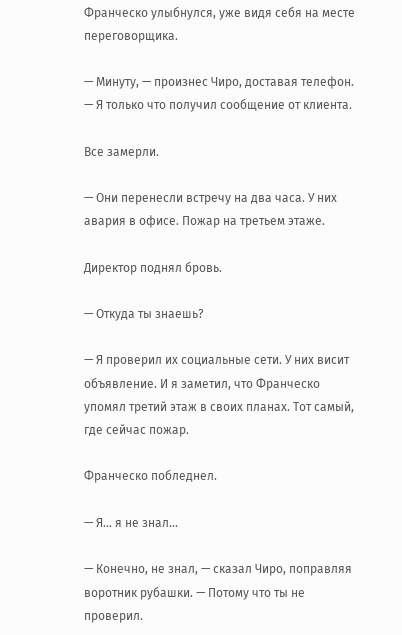Франческо улыбнулся, уже видя себя на месте переговорщика.

— Минуту, — произнес Чиро, доставая телефон. — Я только что получил сообщение от клиента.

Все замерли.

— Они перенесли встречу на два часа. У них авария в офисе. Пожар на третьем этаже.

Директор поднял бровь.

— Откуда ты знаешь?

— Я проверил их социальные сети. У них висит объявление. И я заметил, что Франческо упомял третий этаж в своих планах. Тот самый, где сейчас пожар.

Франческо побледнел.

— Я... я не знал...

— Конечно, не знал, — сказал Чиро, поправляя воротник рубашки. — Потому что ты не проверил.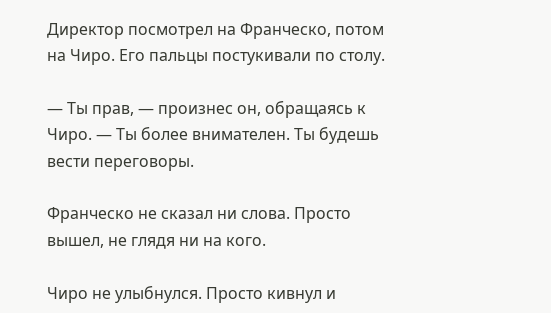Директор посмотрел на Франческо, потом на Чиро. Его пальцы постукивали по столу.

— Ты прав, — произнес он, обращаясь к Чиро. — Ты более внимателен. Ты будешь вести переговоры.

Франческо не сказал ни слова. Просто вышел, не глядя ни на кого.

Чиро не улыбнулся. Просто кивнул и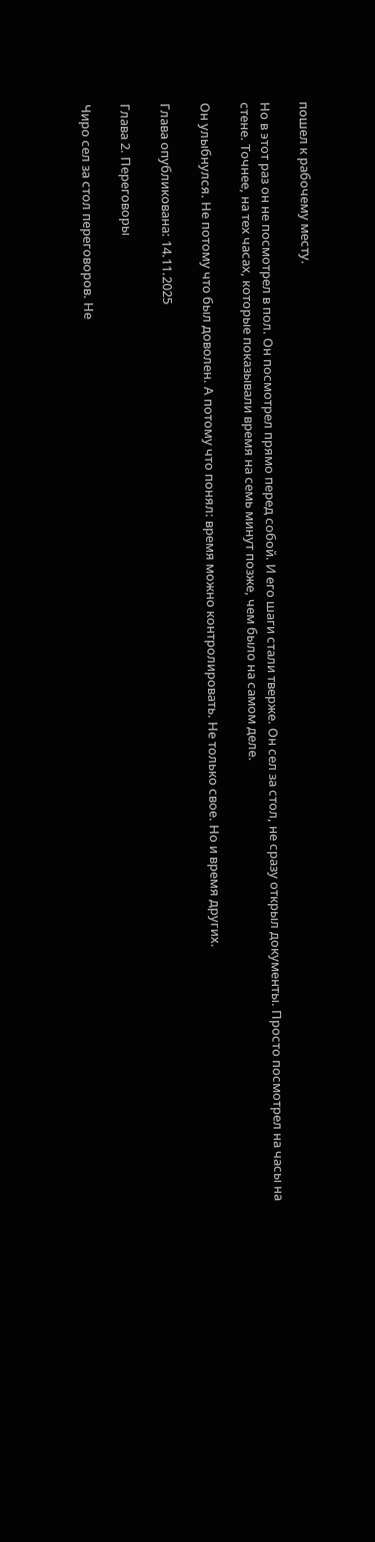пошел к рабочему месту.

Но в этот раз он не посмотрел в пол. Он посмотрел прямо перед собой. И его шаги стали тверже. Он сел за стол, не сразу открыл документы. Просто посмотрел на часы на стене. Точнее, на тех часах, которые показывали время на семь минут позже, чем было на самом деле.

Он улыбнулся. Не потому что был доволен. А потому что понял: время можно контролировать. Не только свое. Но и время других.

Глава опубликована: 14.11.2025

Глава 2. Переговоры

Чиро сел за стол переговоров. Не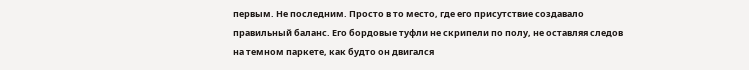первым. Не последним. Просто в то место, где его присутствие создавало правильный баланс. Его бордовые туфли не скрипели по полу, не оставляя следов на темном паркете, как будто он двигался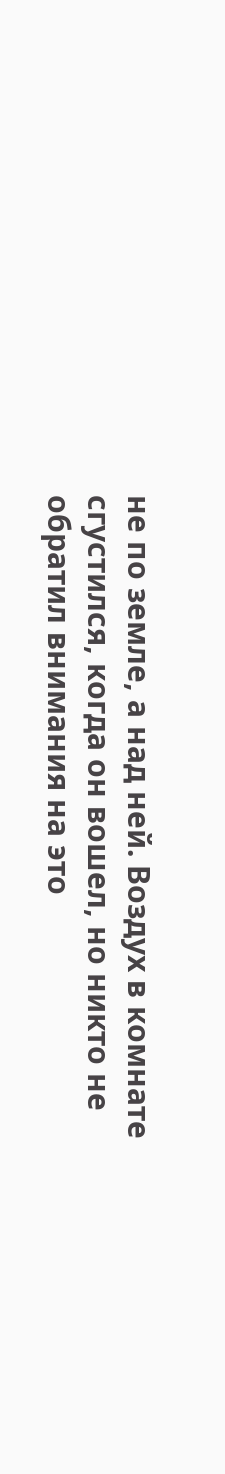не по земле, а над ней. Воздух в комнате сгустился, когда он вошел, но никто не обратил внимания на это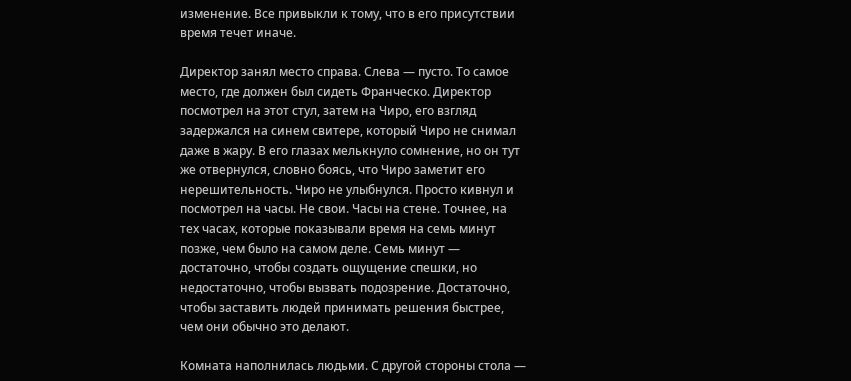изменение. Все привыкли к тому, что в его присутствии время течет иначе.

Директор занял место справа. Слева — пусто. То самое место, где должен был сидеть Франческо. Директор посмотрел на этот стул, затем на Чиро, его взгляд задержался на синем свитере, который Чиро не снимал даже в жару. В его глазах мелькнуло сомнение, но он тут же отвернулся, словно боясь, что Чиро заметит его нерешительность. Чиро не улыбнулся. Просто кивнул и посмотрел на часы. Не свои. Часы на стене. Точнее, на тех часах, которые показывали время на семь минут позже, чем было на самом деле. Семь минут — достаточно, чтобы создать ощущение спешки, но недостаточно, чтобы вызвать подозрение. Достаточно, чтобы заставить людей принимать решения быстрее, чем они обычно это делают.

Комната наполнилась людьми. С другой стороны стола —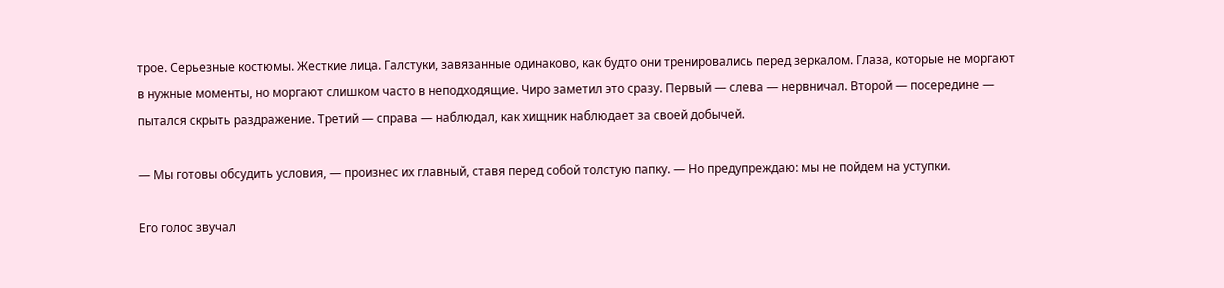трое. Серьезные костюмы. Жесткие лица. Галстуки, завязанные одинаково, как будто они тренировались перед зеркалом. Глаза, которые не моргают в нужные моменты, но моргают слишком часто в неподходящие. Чиро заметил это сразу. Первый — слева — нервничал. Второй — посередине — пытался скрыть раздражение. Третий — справа — наблюдал, как хищник наблюдает за своей добычей.

— Мы готовы обсудить условия, — произнес их главный, ставя перед собой толстую папку. — Но предупреждаю: мы не пойдем на уступки.

Его голос звучал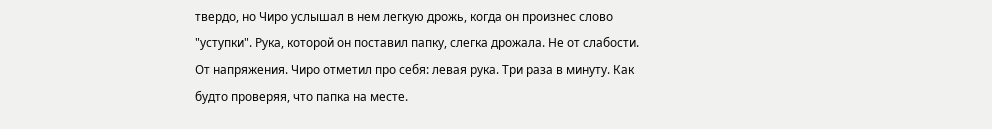твердо, но Чиро услышал в нем легкую дрожь, когда он произнес слово "уступки". Рука, которой он поставил папку, слегка дрожала. Не от слабости. От напряжения. Чиро отметил про себя: левая рука. Три раза в минуту. Как будто проверяя, что папка на месте.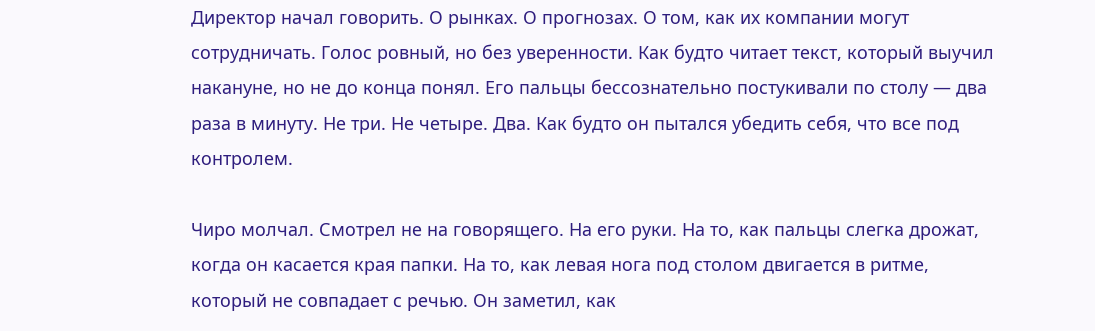Директор начал говорить. О рынках. О прогнозах. О том, как их компании могут сотрудничать. Голос ровный, но без уверенности. Как будто читает текст, который выучил накануне, но не до конца понял. Его пальцы бессознательно постукивали по столу — два раза в минуту. Не три. Не четыре. Два. Как будто он пытался убедить себя, что все под контролем.

Чиро молчал. Смотрел не на говорящего. На его руки. На то, как пальцы слегка дрожат, когда он касается края папки. На то, как левая нога под столом двигается в ритме, который не совпадает с речью. Он заметил, как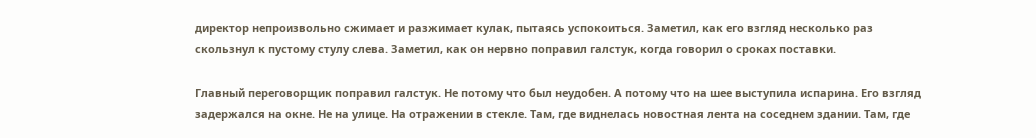директор непроизвольно сжимает и разжимает кулак, пытаясь успокоиться. Заметил, как его взгляд несколько раз скользнул к пустому стулу слева. Заметил, как он нервно поправил галстук, когда говорил о сроках поставки.

Главный переговорщик поправил галстук. Не потому что был неудобен. А потому что на шее выступила испарина. Его взгляд задержался на окне. Не на улице. На отражении в стекле. Там, где виднелась новостная лента на соседнем здании. Там, где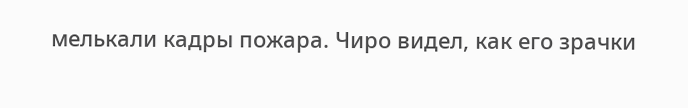мелькали кадры пожара. Чиро видел, как его зрачки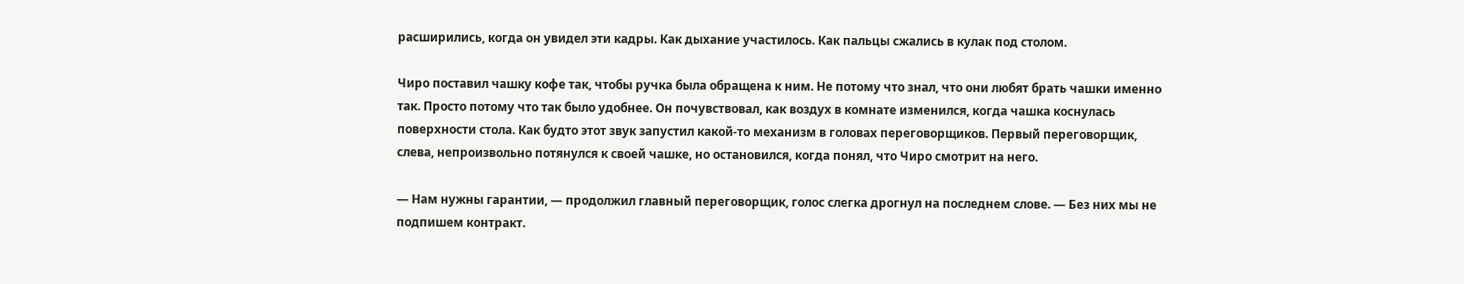расширились, когда он увидел эти кадры. Как дыхание участилось. Как пальцы сжались в кулак под столом.

Чиро поставил чашку кофе так, чтобы ручка была обращена к ним. Не потому что знал, что они любят брать чашки именно так. Просто потому что так было удобнее. Он почувствовал, как воздух в комнате изменился, когда чашка коснулась поверхности стола. Как будто этот звук запустил какой-то механизм в головах переговорщиков. Первый переговорщик, слева, непроизвольно потянулся к своей чашке, но остановился, когда понял, что Чиро смотрит на него.

— Нам нужны гарантии, — продолжил главный переговорщик, голос слегка дрогнул на последнем слове. — Без них мы не подпишем контракт.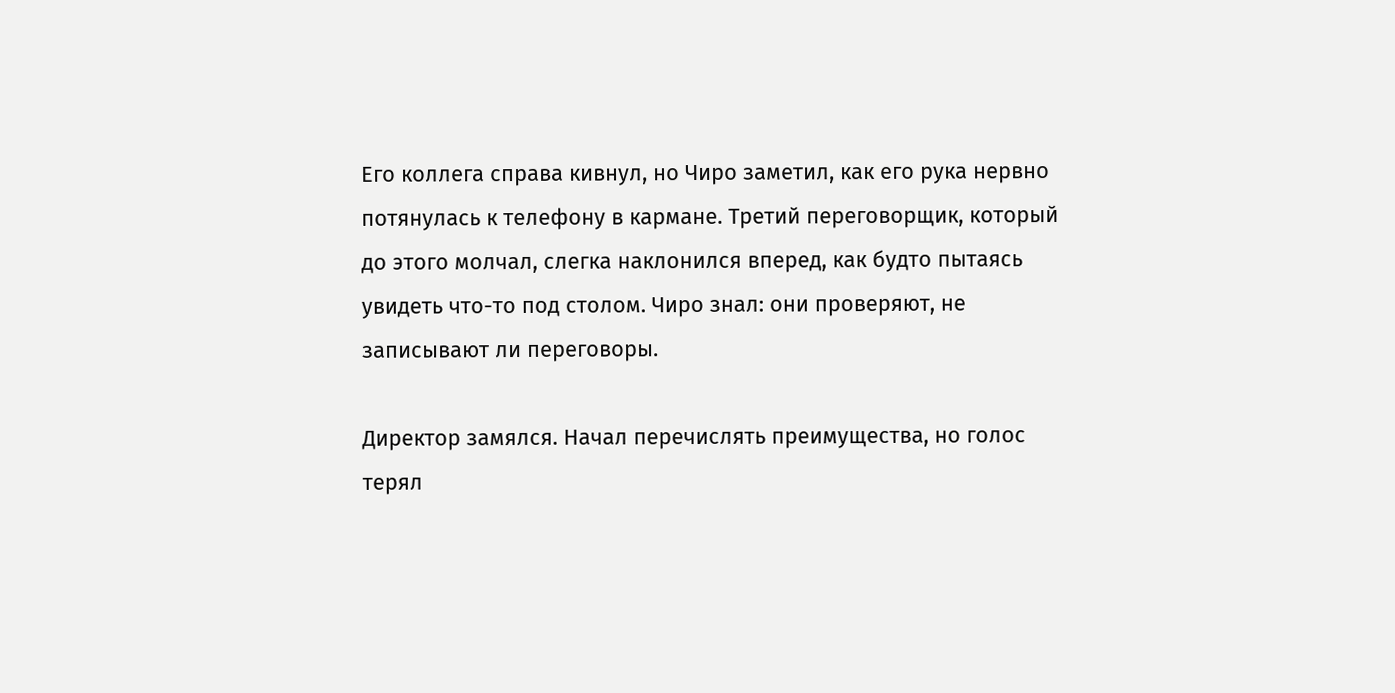Его коллега справа кивнул, но Чиро заметил, как его рука нервно потянулась к телефону в кармане. Третий переговорщик, который до этого молчал, слегка наклонился вперед, как будто пытаясь увидеть что-то под столом. Чиро знал: они проверяют, не записывают ли переговоры.

Директор замялся. Начал перечислять преимущества, но голос терял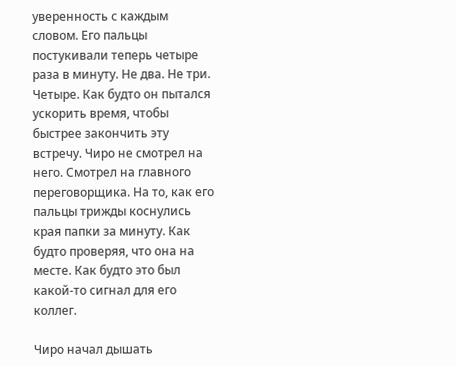уверенность с каждым словом. Его пальцы постукивали теперь четыре раза в минуту. Не два. Не три. Четыре. Как будто он пытался ускорить время, чтобы быстрее закончить эту встречу. Чиро не смотрел на него. Смотрел на главного переговорщика. На то, как его пальцы трижды коснулись края папки за минуту. Как будто проверяя, что она на месте. Как будто это был какой-то сигнал для его коллег.

Чиро начал дышать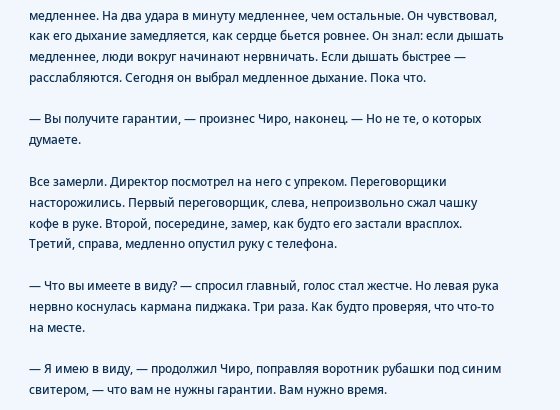медленнее. На два удара в минуту медленнее, чем остальные. Он чувствовал, как его дыхание замедляется, как сердце бьется ровнее. Он знал: если дышать медленнее, люди вокруг начинают нервничать. Если дышать быстрее — расслабляются. Сегодня он выбрал медленное дыхание. Пока что.

— Вы получите гарантии, — произнес Чиро, наконец. — Но не те, о которых думаете.

Все замерли. Директор посмотрел на него с упреком. Переговорщики насторожились. Первый переговорщик, слева, непроизвольно сжал чашку кофе в руке. Второй, посередине, замер, как будто его застали врасплох. Третий, справа, медленно опустил руку с телефона.

— Что вы имеете в виду? — спросил главный, голос стал жестче. Но левая рука нервно коснулась кармана пиджака. Три раза. Как будто проверяя, что что-то на месте.

— Я имею в виду, — продолжил Чиро, поправляя воротник рубашки под синим свитером, — что вам не нужны гарантии. Вам нужно время.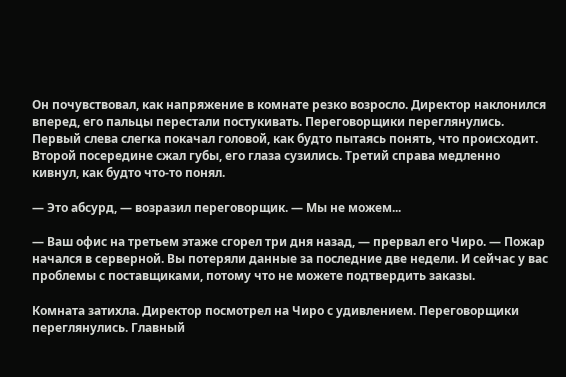Он почувствовал, как напряжение в комнате резко возросло. Директор наклонился вперед, его пальцы перестали постукивать. Переговорщики переглянулись. Первый слева слегка покачал головой, как будто пытаясь понять, что происходит. Второй посередине сжал губы, его глаза сузились. Третий справа медленно кивнул, как будто что-то понял.

— Это абсурд, — возразил переговорщик. — Мы не можем...

— Ваш офис на третьем этаже сгорел три дня назад, — прервал его Чиро. — Пожар начался в серверной. Вы потеряли данные за последние две недели. И сейчас у вас проблемы с поставщиками, потому что не можете подтвердить заказы.

Комната затихла. Директор посмотрел на Чиро с удивлением. Переговорщики переглянулись. Главный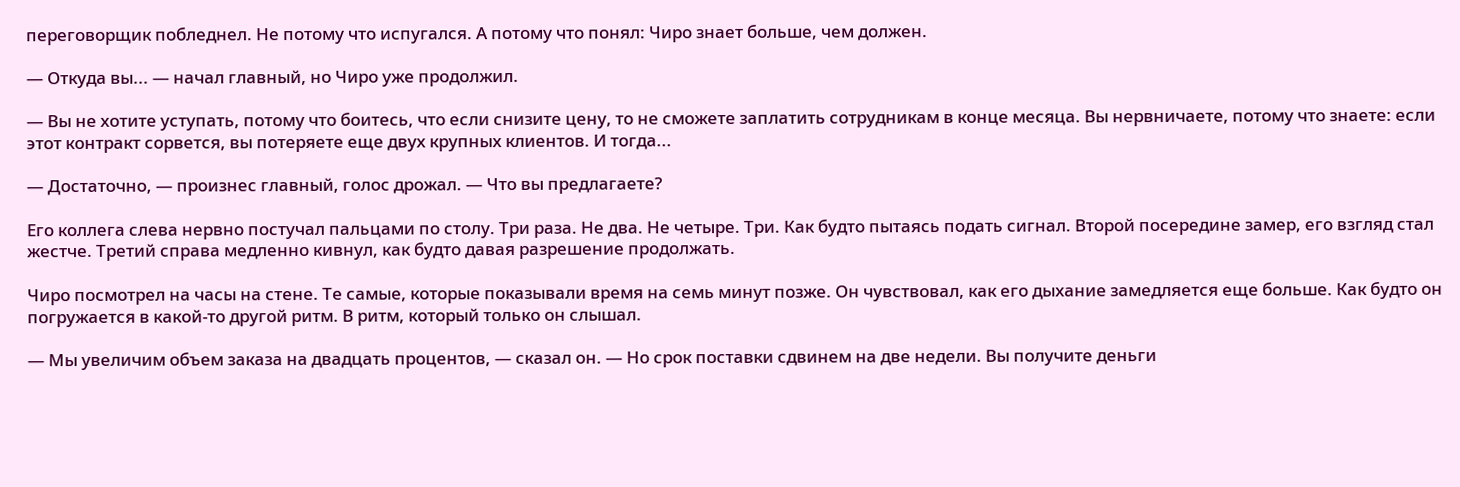переговорщик побледнел. Не потому что испугался. А потому что понял: Чиро знает больше, чем должен.

— Откуда вы... — начал главный, но Чиро уже продолжил.

— Вы не хотите уступать, потому что боитесь, что если снизите цену, то не сможете заплатить сотрудникам в конце месяца. Вы нервничаете, потому что знаете: если этот контракт сорвется, вы потеряете еще двух крупных клиентов. И тогда...

— Достаточно, — произнес главный, голос дрожал. — Что вы предлагаете?

Его коллега слева нервно постучал пальцами по столу. Три раза. Не два. Не четыре. Три. Как будто пытаясь подать сигнал. Второй посередине замер, его взгляд стал жестче. Третий справа медленно кивнул, как будто давая разрешение продолжать.

Чиро посмотрел на часы на стене. Те самые, которые показывали время на семь минут позже. Он чувствовал, как его дыхание замедляется еще больше. Как будто он погружается в какой-то другой ритм. В ритм, который только он слышал.

— Мы увеличим объем заказа на двадцать процентов, — сказал он. — Но срок поставки сдвинем на две недели. Вы получите деньги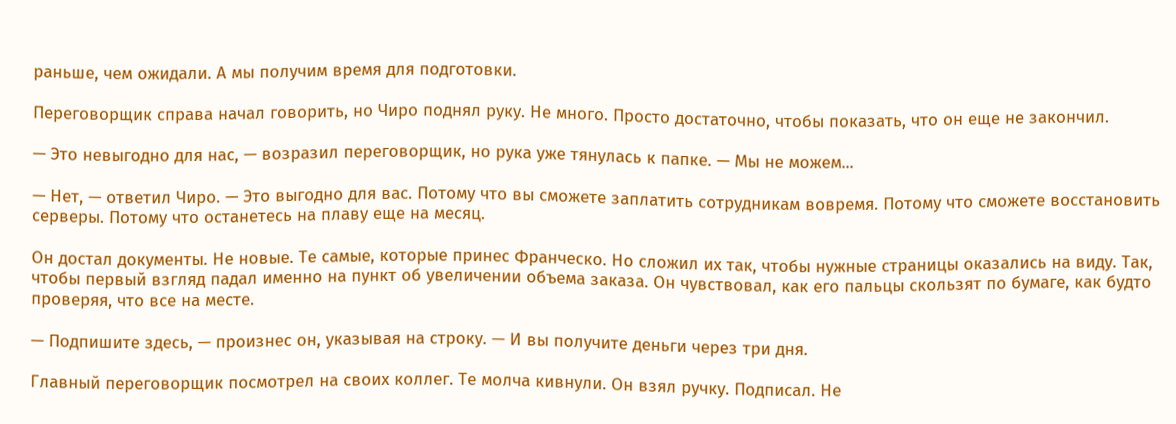раньше, чем ожидали. А мы получим время для подготовки.

Переговорщик справа начал говорить, но Чиро поднял руку. Не много. Просто достаточно, чтобы показать, что он еще не закончил.

— Это невыгодно для нас, — возразил переговорщик, но рука уже тянулась к папке. — Мы не можем...

— Нет, — ответил Чиро. — Это выгодно для вас. Потому что вы сможете заплатить сотрудникам вовремя. Потому что сможете восстановить серверы. Потому что останетесь на плаву еще на месяц.

Он достал документы. Не новые. Те самые, которые принес Франческо. Но сложил их так, чтобы нужные страницы оказались на виду. Так, чтобы первый взгляд падал именно на пункт об увеличении объема заказа. Он чувствовал, как его пальцы скользят по бумаге, как будто проверяя, что все на месте.

— Подпишите здесь, — произнес он, указывая на строку. — И вы получите деньги через три дня.

Главный переговорщик посмотрел на своих коллег. Те молча кивнули. Он взял ручку. Подписал. Не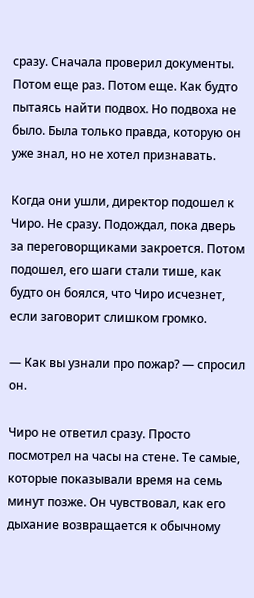сразу. Сначала проверил документы. Потом еще раз. Потом еще. Как будто пытаясь найти подвох. Но подвоха не было. Была только правда, которую он уже знал, но не хотел признавать.

Когда они ушли, директор подошел к Чиро. Не сразу. Подождал, пока дверь за переговорщиками закроется. Потом подошел, его шаги стали тише, как будто он боялся, что Чиро исчезнет, если заговорит слишком громко.

— Как вы узнали про пожар? — спросил он.

Чиро не ответил сразу. Просто посмотрел на часы на стене. Те самые, которые показывали время на семь минут позже. Он чувствовал, как его дыхание возвращается к обычному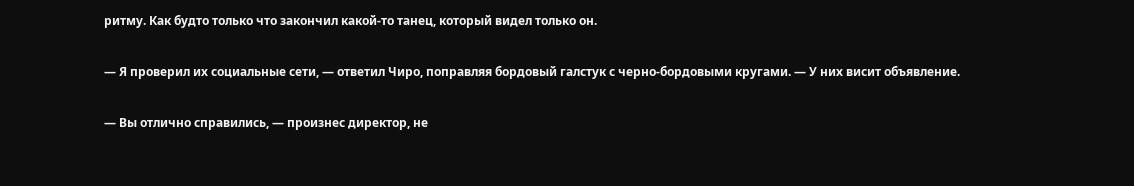ритму. Как будто только что закончил какой-то танец, который видел только он.

— Я проверил их социальные сети, — ответил Чиро, поправляя бордовый галстук с черно-бордовыми кругами. — У них висит объявление.

— Вы отлично справились, — произнес директор, не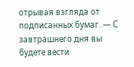отрывая взгляда от подписанных бумаг. — С завтрашнего дня вы будете вести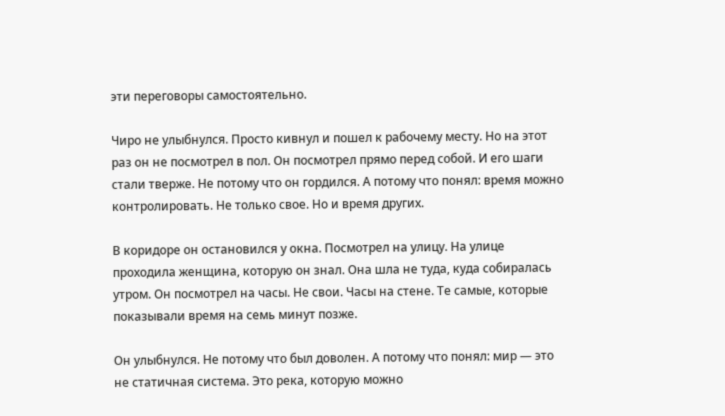эти переговоры самостоятельно.

Чиро не улыбнулся. Просто кивнул и пошел к рабочему месту. Но на этот раз он не посмотрел в пол. Он посмотрел прямо перед собой. И его шаги стали тверже. Не потому что он гордился. А потому что понял: время можно контролировать. Не только свое. Но и время других.

В коридоре он остановился у окна. Посмотрел на улицу. На улице проходила женщина, которую он знал. Она шла не туда, куда собиралась утром. Он посмотрел на часы. Не свои. Часы на стене. Те самые, которые показывали время на семь минут позже.

Он улыбнулся. Не потому что был доволен. А потому что понял: мир — это не статичная система. Это река, которую можно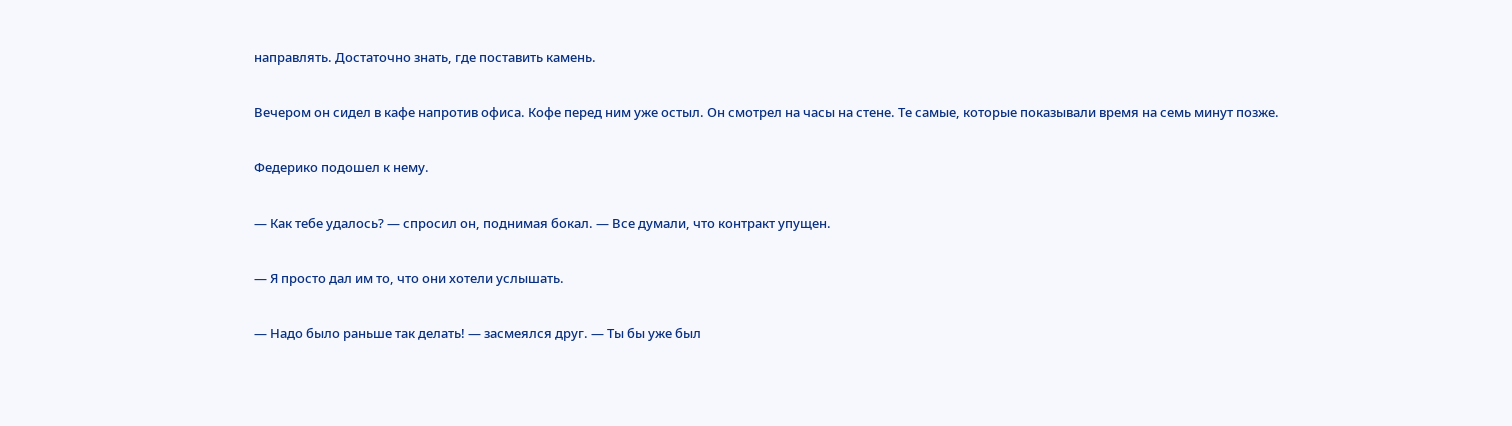направлять. Достаточно знать, где поставить камень.

Вечером он сидел в кафе напротив офиса. Кофе перед ним уже остыл. Он смотрел на часы на стене. Те самые, которые показывали время на семь минут позже.

Федерико подошел к нему.

— Как тебе удалось? — спросил он, поднимая бокал. — Все думали, что контракт упущен.

— Я просто дал им то, что они хотели услышать.

— Надо было раньше так делать! — засмеялся друг. — Ты бы уже был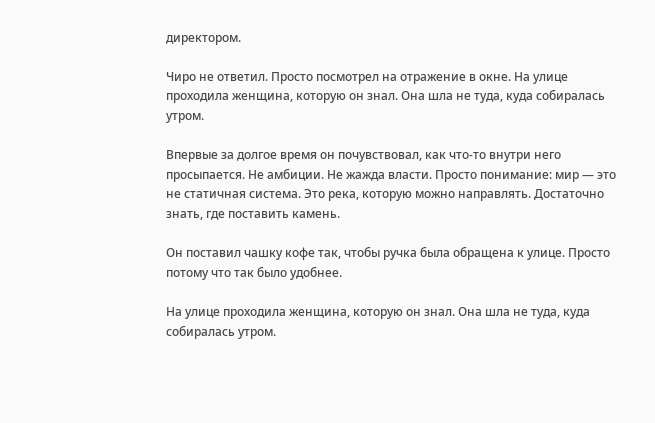директором.

Чиро не ответил. Просто посмотрел на отражение в окне. На улице проходила женщина, которую он знал. Она шла не туда, куда собиралась утром.

Впервые за долгое время он почувствовал, как что-то внутри него просыпается. Не амбиции. Не жажда власти. Просто понимание: мир — это не статичная система. Это река, которую можно направлять. Достаточно знать, где поставить камень.

Он поставил чашку кофе так, чтобы ручка была обращена к улице. Просто потому что так было удобнее.

На улице проходила женщина, которую он знал. Она шла не туда, куда собиралась утром.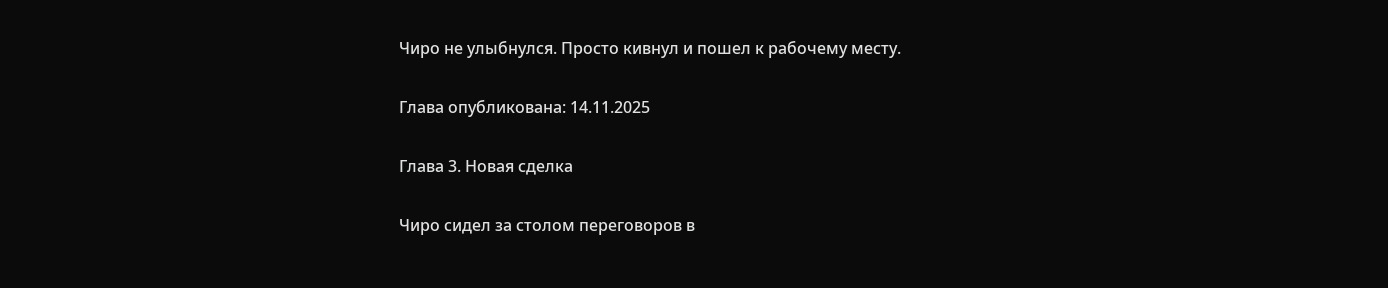Чиро не улыбнулся. Просто кивнул и пошел к рабочему месту.

Глава опубликована: 14.11.2025

Глава 3. Новая сделка

Чиро сидел за столом переговоров в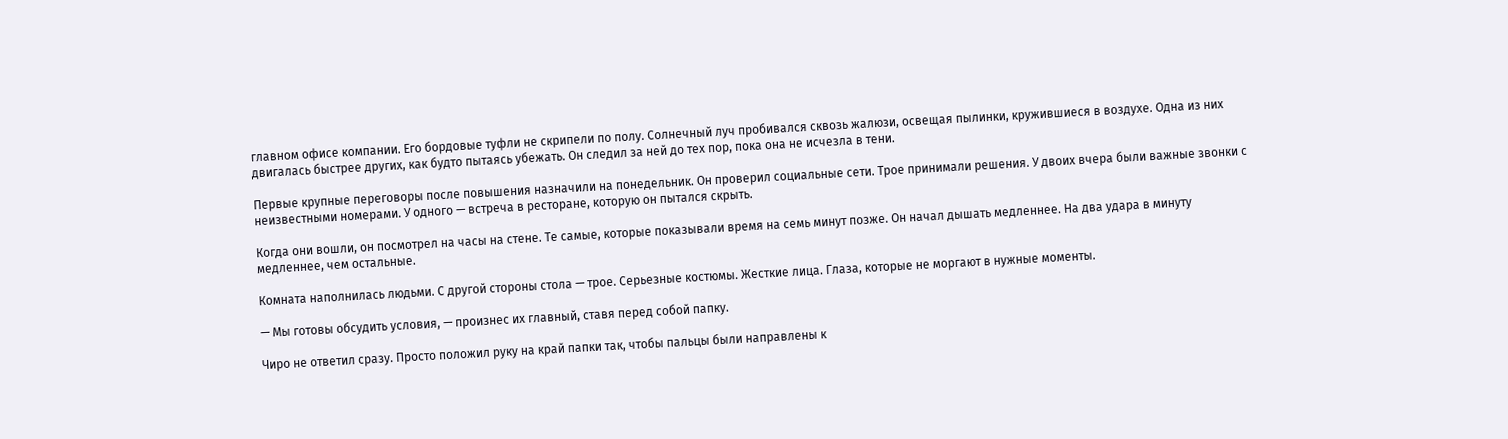главном офисе компании. Его бордовые туфли не скрипели по полу. Солнечный луч пробивался сквозь жалюзи, освещая пылинки, кружившиеся в воздухе. Одна из них двигалась быстрее других, как будто пытаясь убежать. Он следил за ней до тех пор, пока она не исчезла в тени.

Первые крупные переговоры после повышения назначили на понедельник. Он проверил социальные сети. Трое принимали решения. У двоих вчера были важные звонки с неизвестными номерами. У одного — встреча в ресторане, которую он пытался скрыть.

Когда они вошли, он посмотрел на часы на стене. Те самые, которые показывали время на семь минут позже. Он начал дышать медленнее. На два удара в минуту медленнее, чем остальные.

Комната наполнилась людьми. С другой стороны стола — трое. Серьезные костюмы. Жесткие лица. Глаза, которые не моргают в нужные моменты.

— Мы готовы обсудить условия, — произнес их главный, ставя перед собой папку.

Чиро не ответил сразу. Просто положил руку на край папки так, чтобы пальцы были направлены к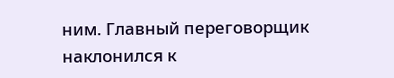ним. Главный переговорщик наклонился к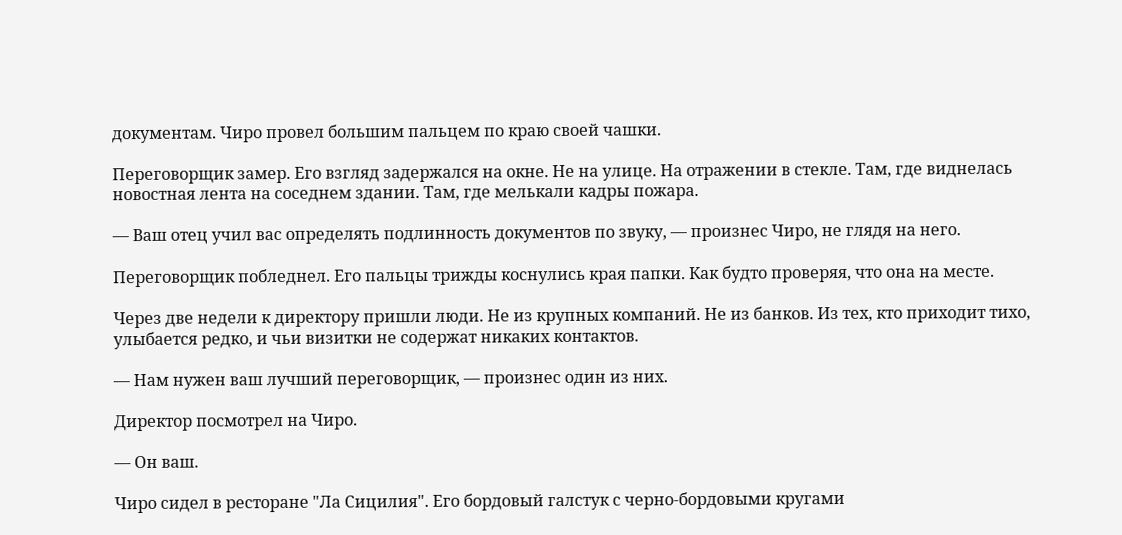документам. Чиро провел большим пальцем по краю своей чашки.

Переговорщик замер. Его взгляд задержался на окне. Не на улице. На отражении в стекле. Там, где виднелась новостная лента на соседнем здании. Там, где мелькали кадры пожара.

— Ваш отец учил вас определять подлинность документов по звуку, — произнес Чиро, не глядя на него.

Переговорщик побледнел. Его пальцы трижды коснулись края папки. Как будто проверяя, что она на месте.

Через две недели к директору пришли люди. Не из крупных компаний. Не из банков. Из тех, кто приходит тихо, улыбается редко, и чьи визитки не содержат никаких контактов.

— Нам нужен ваш лучший переговорщик, — произнес один из них.

Директор посмотрел на Чиро.

— Он ваш.

Чиро сидел в ресторане "Ла Сицилия". Его бордовый галстук с черно-бордовыми кругами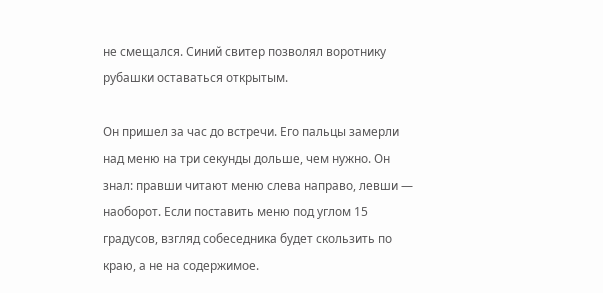не смещался. Синий свитер позволял воротнику рубашки оставаться открытым.

Он пришел за час до встречи. Его пальцы замерли над меню на три секунды дольше, чем нужно. Он знал: правши читают меню слева направо, левши — наоборот. Если поставить меню под углом 15 градусов, взгляд собеседника будет скользить по краю, а не на содержимое.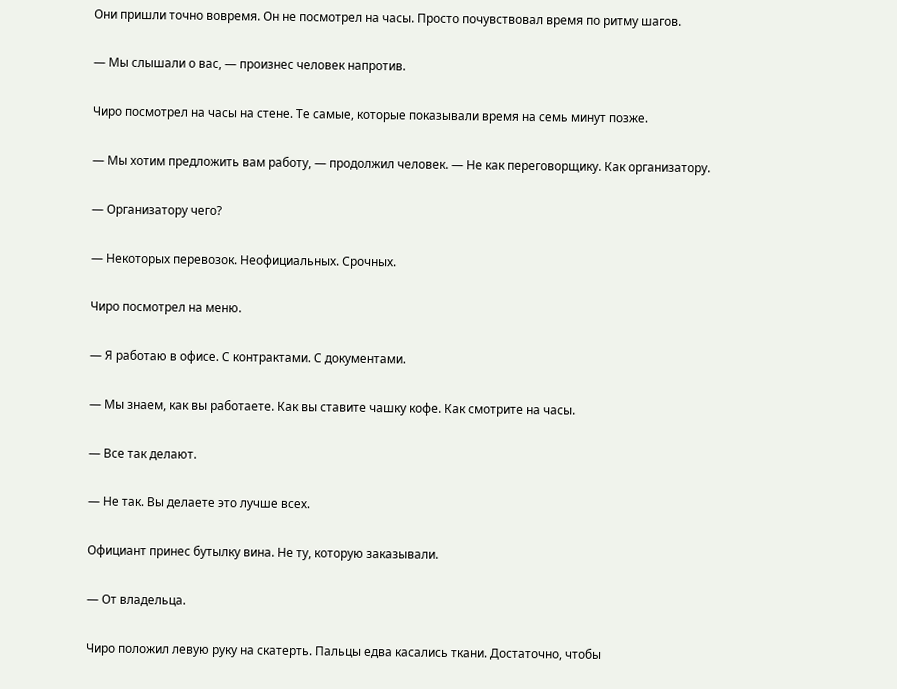Они пришли точно вовремя. Он не посмотрел на часы. Просто почувствовал время по ритму шагов.

— Мы слышали о вас, — произнес человек напротив.

Чиро посмотрел на часы на стене. Те самые, которые показывали время на семь минут позже.

— Мы хотим предложить вам работу, — продолжил человек. — Не как переговорщику. Как организатору.

— Организатору чего?

— Некоторых перевозок. Неофициальных. Срочных.

Чиро посмотрел на меню.

— Я работаю в офисе. С контрактами. С документами.

— Мы знаем, как вы работаете. Как вы ставите чашку кофе. Как смотрите на часы.

— Все так делают.

— Не так. Вы делаете это лучше всех.

Официант принес бутылку вина. Не ту, которую заказывали.

— От владельца.

Чиро положил левую руку на скатерть. Пальцы едва касались ткани. Достаточно, чтобы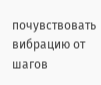почувствовать вибрацию от шагов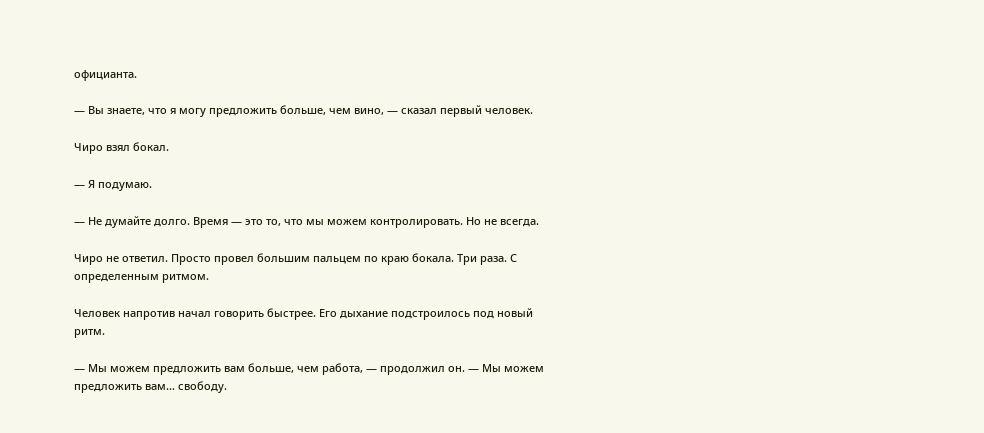официанта.

— Вы знаете, что я могу предложить больше, чем вино, — сказал первый человек.

Чиро взял бокал.

— Я подумаю.

— Не думайте долго. Время — это то, что мы можем контролировать. Но не всегда.

Чиро не ответил. Просто провел большим пальцем по краю бокала. Три раза. С определенным ритмом.

Человек напротив начал говорить быстрее. Его дыхание подстроилось под новый ритм.

— Мы можем предложить вам больше, чем работа, — продолжил он. — Мы можем предложить вам... свободу.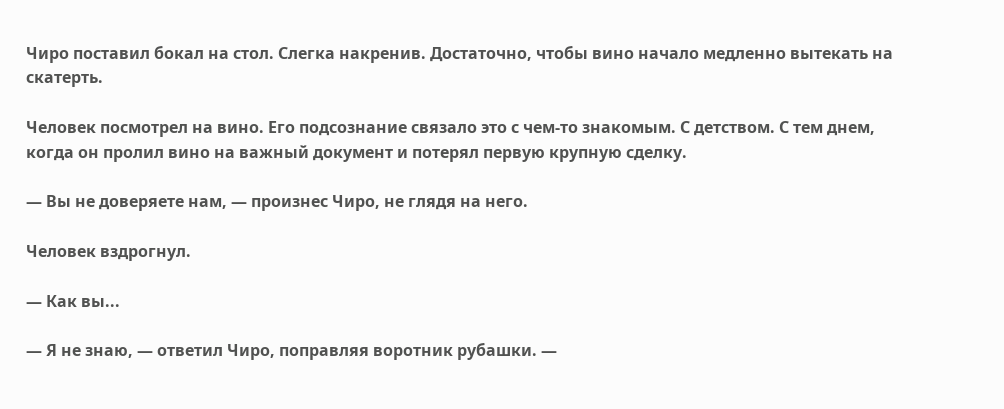Чиро поставил бокал на стол. Слегка накренив. Достаточно, чтобы вино начало медленно вытекать на скатерть.

Человек посмотрел на вино. Его подсознание связало это с чем-то знакомым. С детством. С тем днем, когда он пролил вино на важный документ и потерял первую крупную сделку.

— Вы не доверяете нам, — произнес Чиро, не глядя на него.

Человек вздрогнул.

— Как вы...

— Я не знаю, — ответил Чиро, поправляя воротник рубашки. —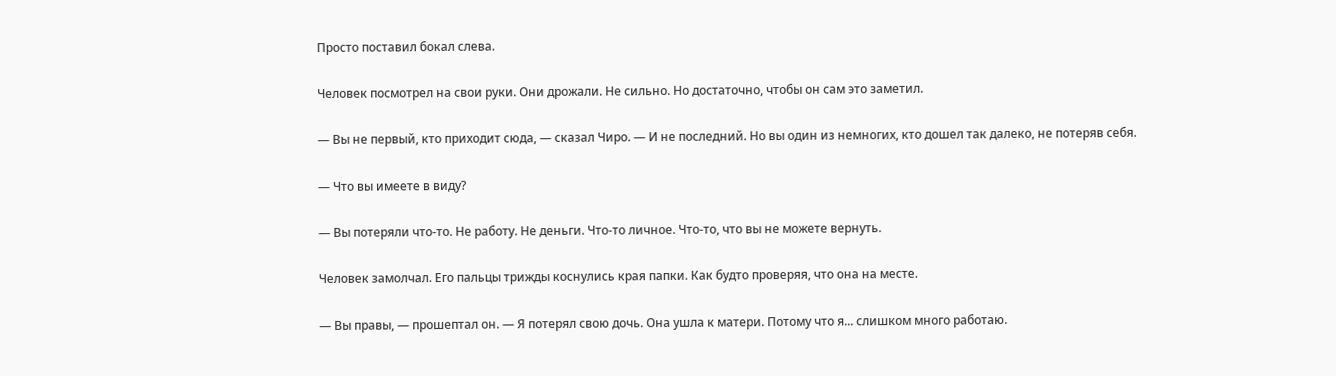Просто поставил бокал слева.

Человек посмотрел на свои руки. Они дрожали. Не сильно. Но достаточно, чтобы он сам это заметил.

— Вы не первый, кто приходит сюда, — сказал Чиро. — И не последний. Но вы один из немногих, кто дошел так далеко, не потеряв себя.

— Что вы имеете в виду?

— Вы потеряли что-то. Не работу. Не деньги. Что-то личное. Что-то, что вы не можете вернуть.

Человек замолчал. Его пальцы трижды коснулись края папки. Как будто проверяя, что она на месте.

— Вы правы, — прошептал он. — Я потерял свою дочь. Она ушла к матери. Потому что я... слишком много работаю.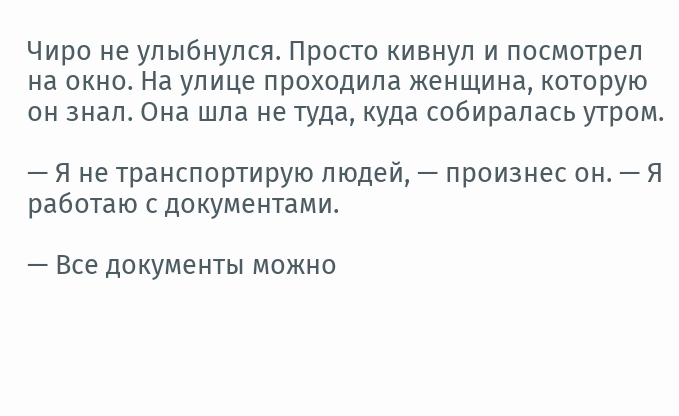Чиро не улыбнулся. Просто кивнул и посмотрел на окно. На улице проходила женщина, которую он знал. Она шла не туда, куда собиралась утром.

— Я не транспортирую людей, — произнес он. — Я работаю с документами.

— Все документы можно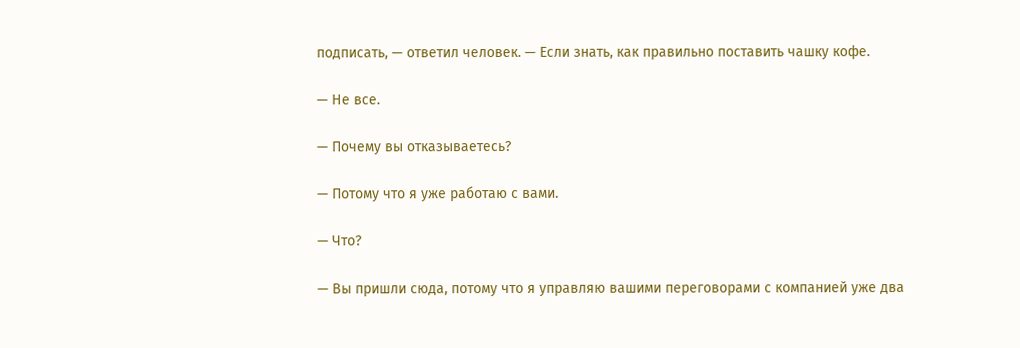подписать, — ответил человек. — Если знать, как правильно поставить чашку кофе.

— Не все.

— Почему вы отказываетесь?

— Потому что я уже работаю с вами.

— Что?

— Вы пришли сюда, потому что я управляю вашими переговорами с компанией уже два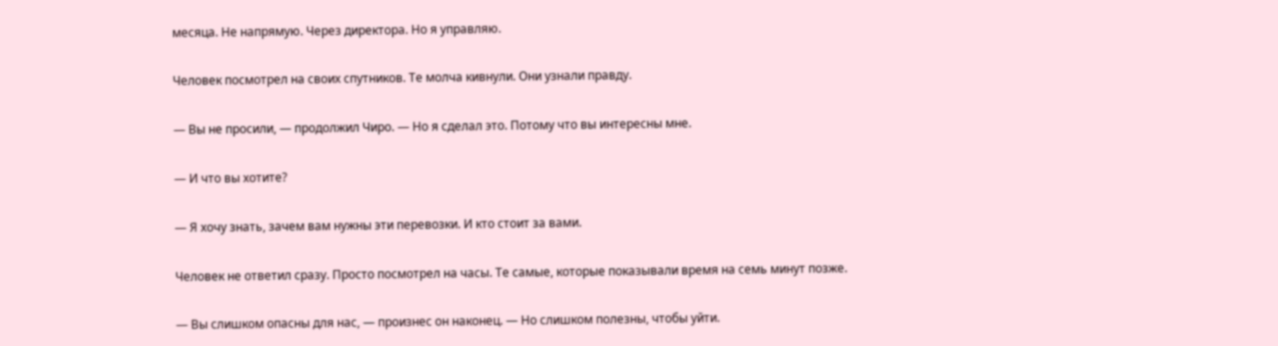месяца. Не напрямую. Через директора. Но я управляю.

Человек посмотрел на своих спутников. Те молча кивнули. Они узнали правду.

— Вы не просили, — продолжил Чиро. — Но я сделал это. Потому что вы интересны мне.

— И что вы хотите?

— Я хочу знать, зачем вам нужны эти перевозки. И кто стоит за вами.

Человек не ответил сразу. Просто посмотрел на часы. Те самые, которые показывали время на семь минут позже.

— Вы слишком опасны для нас, — произнес он наконец. — Но слишком полезны, чтобы уйти.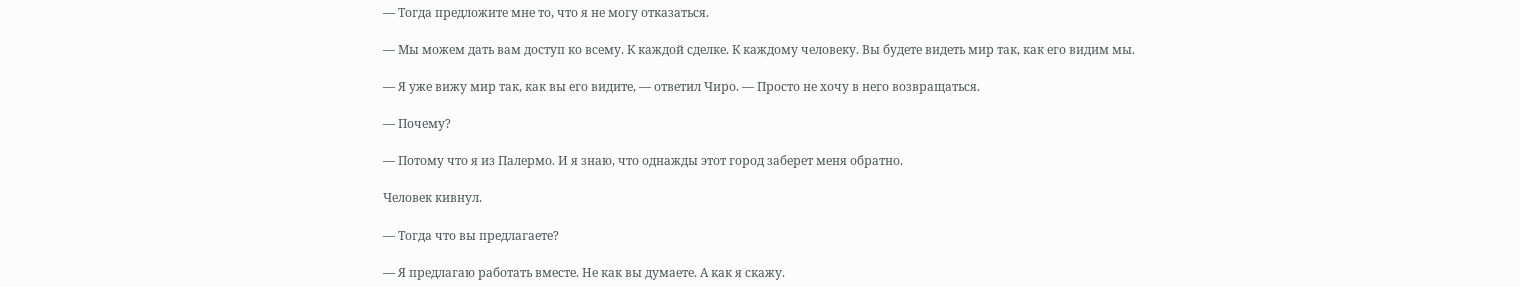— Тогда предложите мне то, что я не могу отказаться.

— Мы можем дать вам доступ ко всему. К каждой сделке. К каждому человеку. Вы будете видеть мир так, как его видим мы.

— Я уже вижу мир так, как вы его видите, — ответил Чиро. — Просто не хочу в него возвращаться.

— Почему?

— Потому что я из Палермо. И я знаю, что однажды этот город заберет меня обратно.

Человек кивнул.

— Тогда что вы предлагаете?

— Я предлагаю работать вместе. Не как вы думаете. А как я скажу.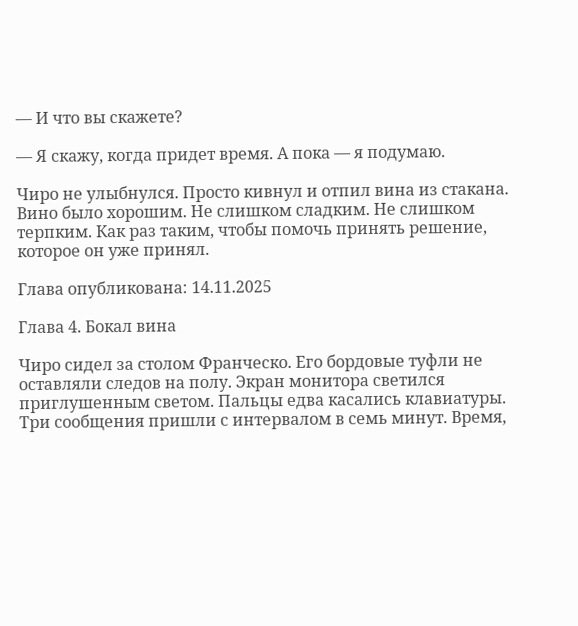— И что вы скажете?

— Я скажу, когда придет время. А пока — я подумаю.

Чиро не улыбнулся. Просто кивнул и отпил вина из стакана. Вино было хорошим. Не слишком сладким. Не слишком терпким. Как раз таким, чтобы помочь принять решение, которое он уже принял.

Глава опубликована: 14.11.2025

Глава 4. Бокал вина

Чиро сидел за столом Франческо. Его бордовые туфли не оставляли следов на полу. Экран монитора светился приглушенным светом. Пальцы едва касались клавиатуры. Три сообщения пришли с интервалом в семь минут. Время,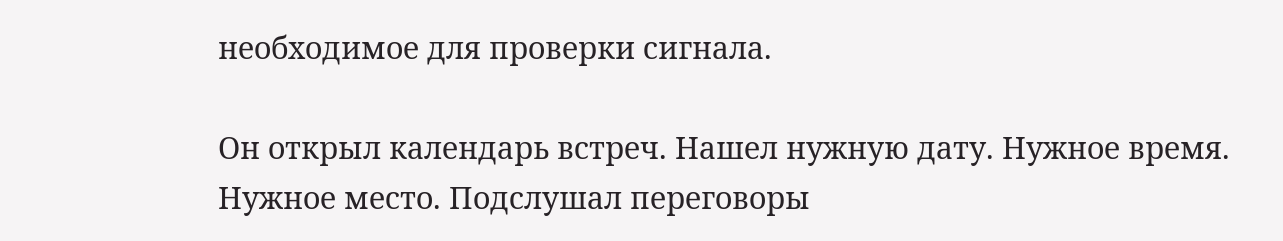необходимое для проверки сигнала.

Он открыл календарь встреч. Нашел нужную дату. Нужное время. Нужное место. Подслушал переговоры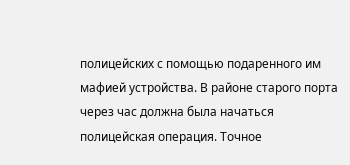полицейских с помощью подаренного им мафией устройства. В районе старого порта через час должна была начаться полицейская операция. Точное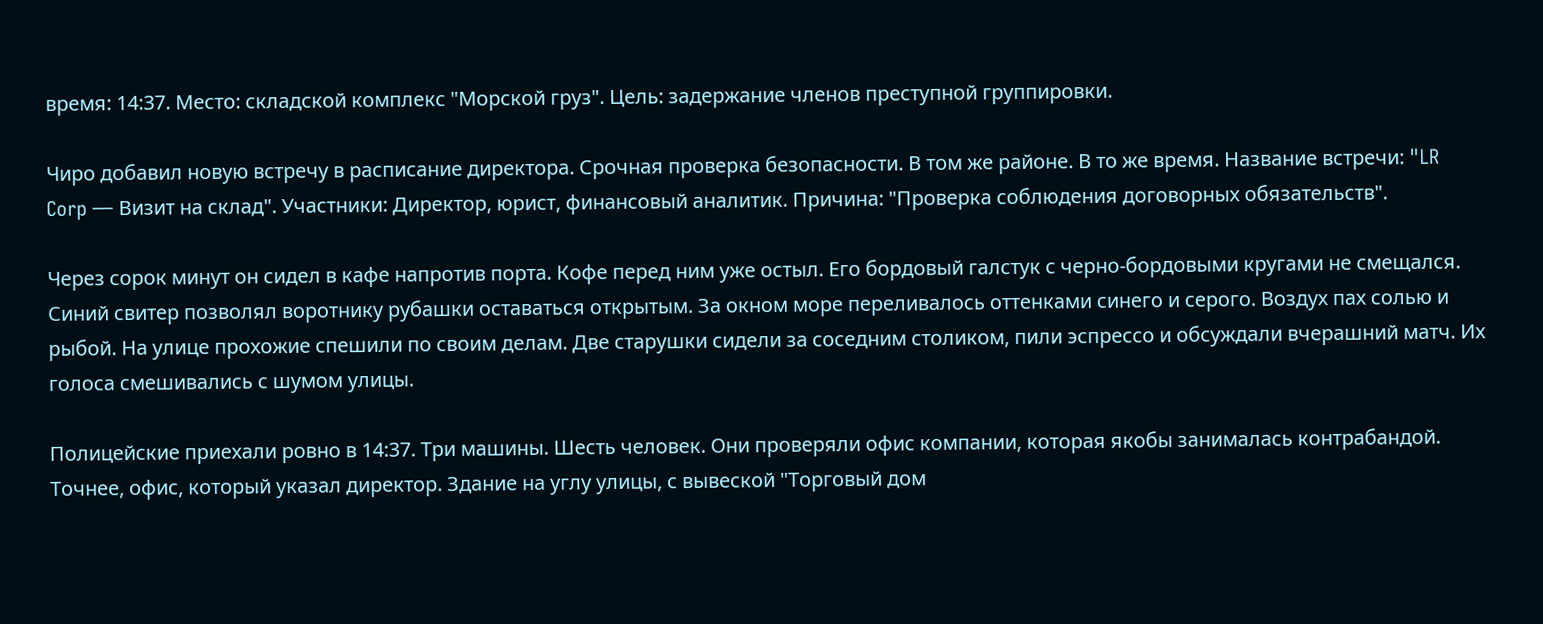время: 14:37. Место: складской комплекс "Морской груз". Цель: задержание членов преступной группировки.

Чиро добавил новую встречу в расписание директора. Срочная проверка безопасности. В том же районе. В то же время. Название встречи: "LR Corp — Визит на склад". Участники: Директор, юрист, финансовый аналитик. Причина: "Проверка соблюдения договорных обязательств".

Через сорок минут он сидел в кафе напротив порта. Кофе перед ним уже остыл. Его бордовый галстук с черно-бордовыми кругами не смещался. Синий свитер позволял воротнику рубашки оставаться открытым. За окном море переливалось оттенками синего и серого. Воздух пах солью и рыбой. На улице прохожие спешили по своим делам. Две старушки сидели за соседним столиком, пили эспрессо и обсуждали вчерашний матч. Их голоса смешивались с шумом улицы.

Полицейские приехали ровно в 14:37. Три машины. Шесть человек. Они проверяли офис компании, которая якобы занималась контрабандой. Точнее, офис, который указал директор. Здание на углу улицы, с вывеской "Торговый дом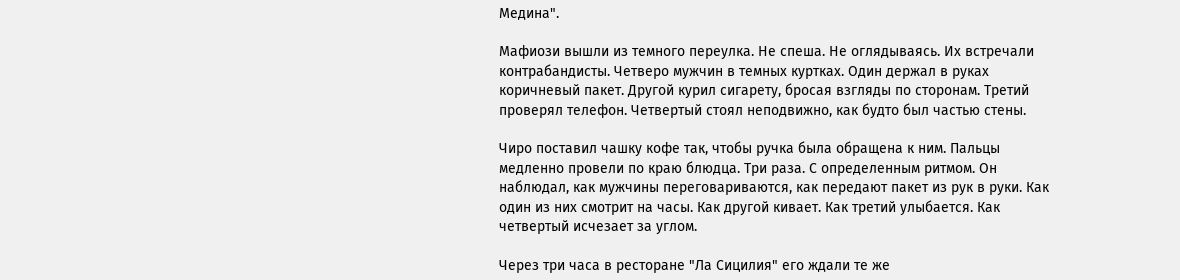Медина".

Мафиози вышли из темного переулка. Не спеша. Не оглядываясь. Их встречали контрабандисты. Четверо мужчин в темных куртках. Один держал в руках коричневый пакет. Другой курил сигарету, бросая взгляды по сторонам. Третий проверял телефон. Четвертый стоял неподвижно, как будто был частью стены.

Чиро поставил чашку кофе так, чтобы ручка была обращена к ним. Пальцы медленно провели по краю блюдца. Три раза. С определенным ритмом. Он наблюдал, как мужчины переговариваются, как передают пакет из рук в руки. Как один из них смотрит на часы. Как другой кивает. Как третий улыбается. Как четвертый исчезает за углом.

Через три часа в ресторане "Ла Сицилия" его ждали те же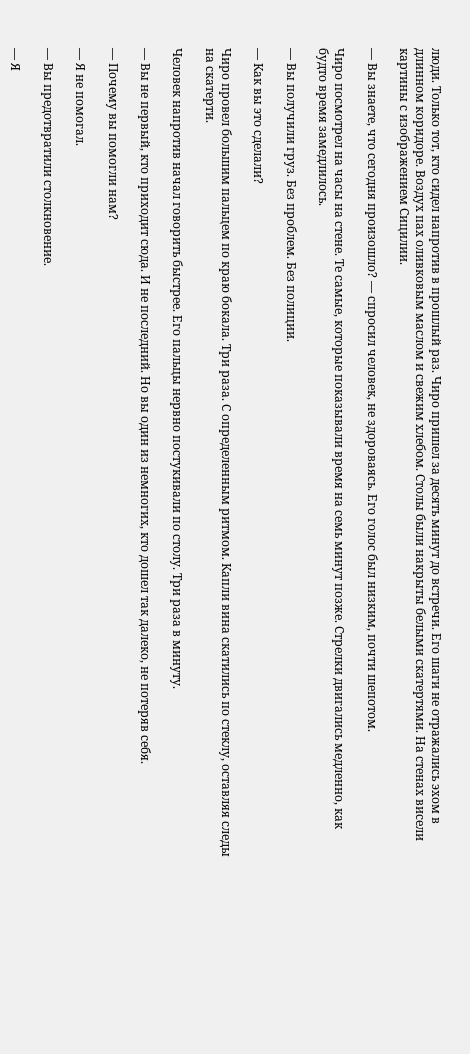люди. Только тот, кто сидел напротив в прошлый раз. Чиро пришел за десять минут до встречи. Его шаги не отражались эхом в длинном коридоре. Воздух пах оливковым маслом и свежим хлебом. Столы были накрыты белыми скатертями. На стенах висели картины с изображением Сицилии.

— Вы знаете, что сегодня произошло? — спросил человек, не здороваясь. Его голос был низким, почти шепотом.

Чиро посмотрел на часы на стене. Те самые, которые показывали время на семь минут позже. Стрелки двигались медленно, как будто время замедлилось.

— Вы получили груз. Без проблем. Без полиции.

— Как вы это сделали?

Чиро провел большим пальцем по краю бокала. Три раза. С определенным ритмом. Капли вина скатились по стеклу, оставляя следы на скатерти.

Человек напротив начал говорить быстрее. Его пальцы нервно постукивали по столу. Три раза в минуту.

— Вы не первый, кто приходит сюда. И не последний. Но вы один из немногих, кто дошел так далеко, не потеряв себя.

— Почему вы помогли нам?

— Я не помогал.

— Вы предотвратили столкновение.

— Я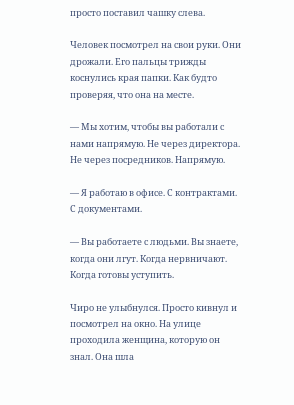просто поставил чашку слева.

Человек посмотрел на свои руки. Они дрожали. Его пальцы трижды коснулись края папки. Как будто проверяя, что она на месте.

— Мы хотим, чтобы вы работали с нами напрямую. Не через директора. Не через посредников. Напрямую.

— Я работаю в офисе. С контрактами. С документами.

— Вы работаете с людьми. Вы знаете, когда они лгут. Когда нервничают. Когда готовы уступить.

Чиро не улыбнулся. Просто кивнул и посмотрел на окно. На улице проходила женщина, которую он знал. Она шла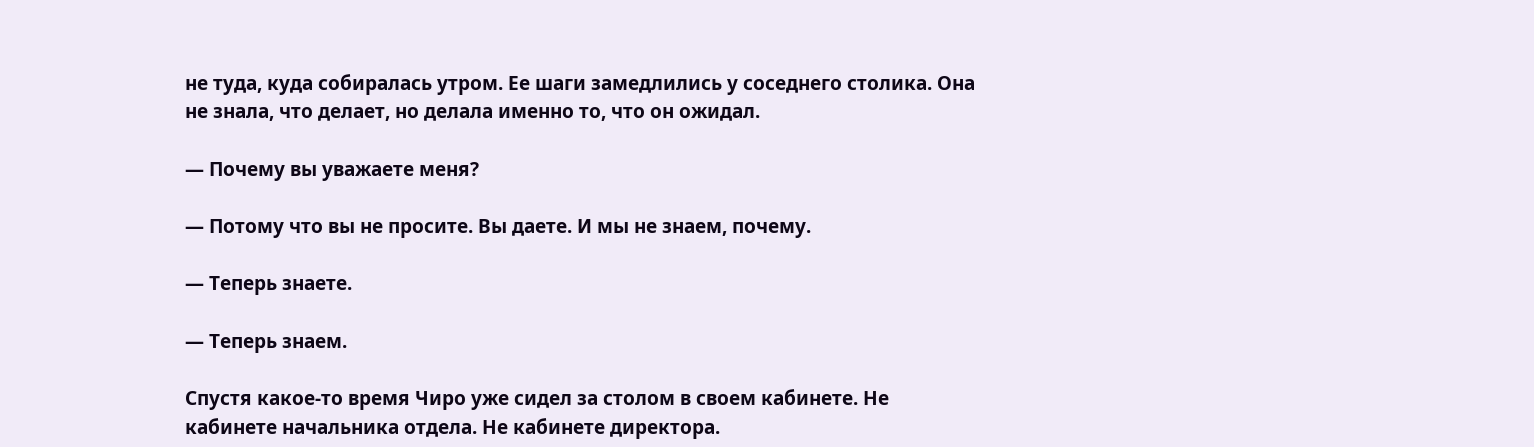не туда, куда собиралась утром. Ее шаги замедлились у соседнего столика. Она не знала, что делает, но делала именно то, что он ожидал.

— Почему вы уважаете меня?

— Потому что вы не просите. Вы даете. И мы не знаем, почему.

— Теперь знаете.

— Теперь знаем.

Спустя какое-то время Чиро уже сидел за столом в своем кабинете. Не кабинете начальника отдела. Не кабинете директора.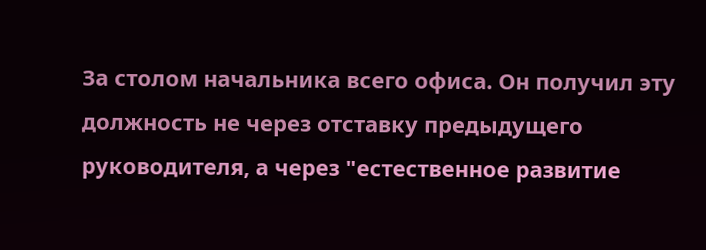За столом начальника всего офиса. Он получил эту должность не через отставку предыдущего руководителя, а через "естественное развитие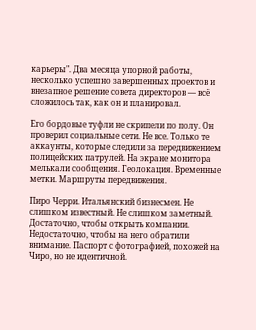карьеры". Два месяца упорной работы, несколько успешно завершенных проектов и внезапное решение совета директоров — всё сложилось так, как он и планировал.

Его бордовые туфли не скрипели по полу. Он проверил социальные сети. Не все. Только те аккаунты, которые следили за передвижением полицейских патрулей. На экране монитора мелькали сообщения. Геолокация. Временные метки. Маршруты передвижения.

Пиро Черри. Итальянский бизнесмен. Не слишком известный. Не слишком заметный. Достаточно, чтобы открыть компании. Недостаточно, чтобы на него обратили внимание. Паспорт с фотографией, похожей на Чиро, но не идентичной.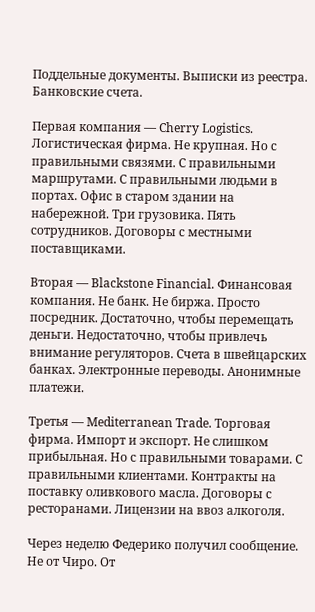Поддельные документы. Выписки из реестра. Банковские счета.

Первая компания — Cherry Logistics. Логистическая фирма. Не крупная. Но с правильными связями. С правильными маршрутами. С правильными людьми в портах. Офис в старом здании на набережной. Три грузовика. Пять сотрудников. Договоры с местными поставщиками.

Вторая — Blackstone Financial. Финансовая компания. Не банк. Не биржа. Просто посредник. Достаточно, чтобы перемещать деньги. Недостаточно, чтобы привлечь внимание регуляторов. Счета в швейцарских банках. Электронные переводы. Анонимные платежи.

Третья — Mediterranean Trade. Торговая фирма. Импорт и экспорт. Не слишком прибыльная. Но с правильными товарами. С правильными клиентами. Контракты на поставку оливкового масла. Договоры с ресторанами. Лицензии на ввоз алкоголя.

Через неделю Федерико получил сообщение. Не от Чиро. От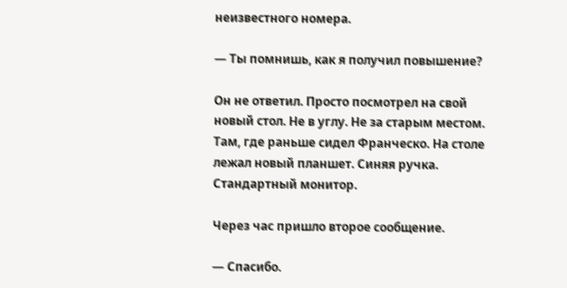неизвестного номера.

— Ты помнишь, как я получил повышение?

Он не ответил. Просто посмотрел на свой новый стол. Не в углу. Не за старым местом. Там, где раньше сидел Франческо. На столе лежал новый планшет. Синяя ручка. Стандартный монитор.

Через час пришло второе сообщение.

— Спасибо.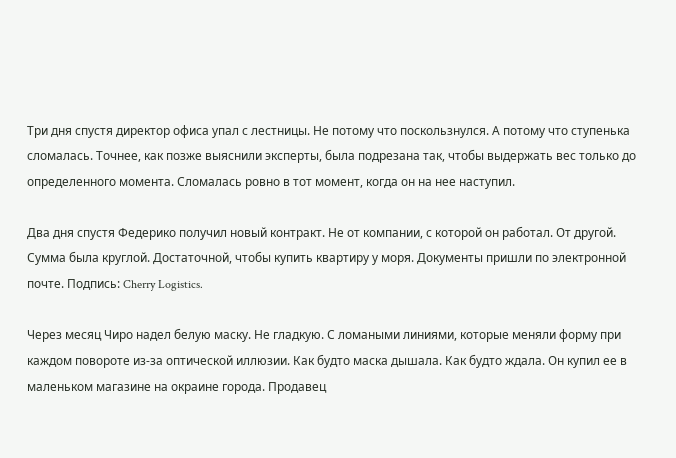Три дня спустя директор офиса упал с лестницы. Не потому что поскользнулся. А потому что ступенька сломалась. Точнее, как позже выяснили эксперты, была подрезана так, чтобы выдержать вес только до определенного момента. Сломалась ровно в тот момент, когда он на нее наступил.

Два дня спустя Федерико получил новый контракт. Не от компании, с которой он работал. От другой. Сумма была круглой. Достаточной, чтобы купить квартиру у моря. Документы пришли по электронной почте. Подпись: Cherry Logistics.

Через месяц Чиро надел белую маску. Не гладкую. С ломаными линиями, которые меняли форму при каждом повороте из-за оптической иллюзии. Как будто маска дышала. Как будто ждала. Он купил ее в маленьком магазине на окраине города. Продавец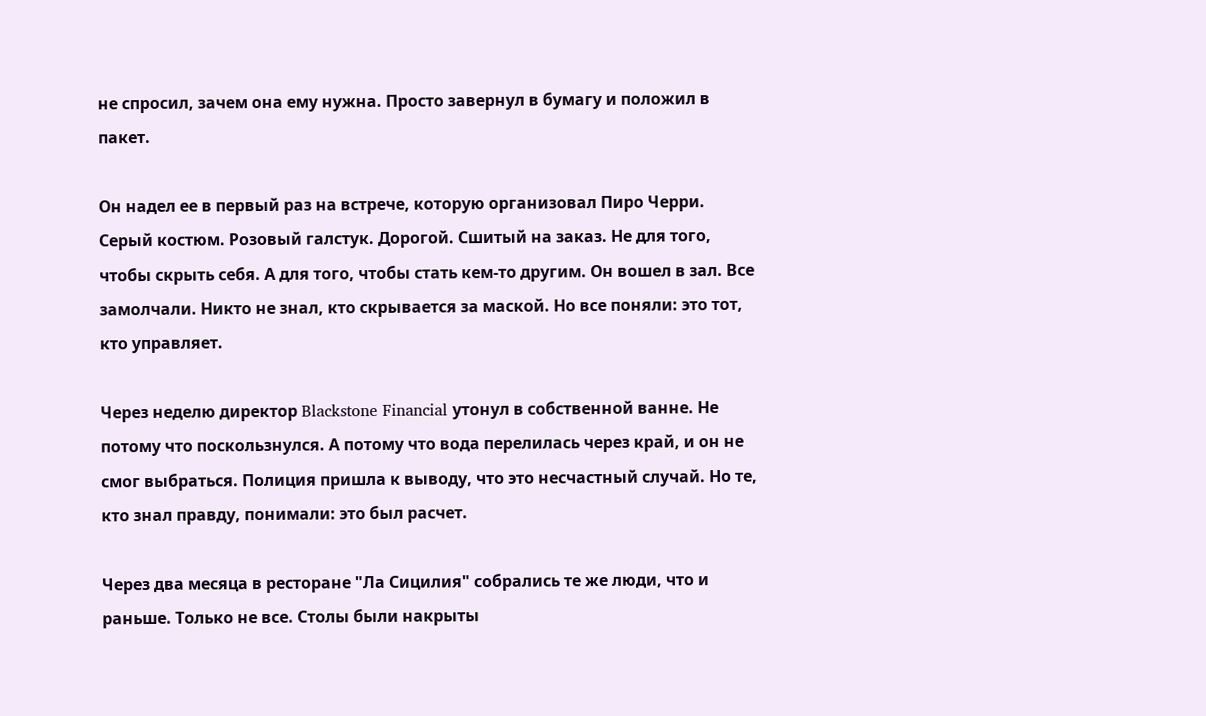не спросил, зачем она ему нужна. Просто завернул в бумагу и положил в пакет.

Он надел ее в первый раз на встрече, которую организовал Пиро Черри. Серый костюм. Розовый галстук. Дорогой. Сшитый на заказ. Не для того, чтобы скрыть себя. А для того, чтобы стать кем-то другим. Он вошел в зал. Все замолчали. Никто не знал, кто скрывается за маской. Но все поняли: это тот, кто управляет.

Через неделю директор Blackstone Financial утонул в собственной ванне. Не потому что поскользнулся. А потому что вода перелилась через край, и он не смог выбраться. Полиция пришла к выводу, что это несчастный случай. Но те, кто знал правду, понимали: это был расчет.

Через два месяца в ресторане "Ла Сицилия" собрались те же люди, что и раньше. Только не все. Столы были накрыты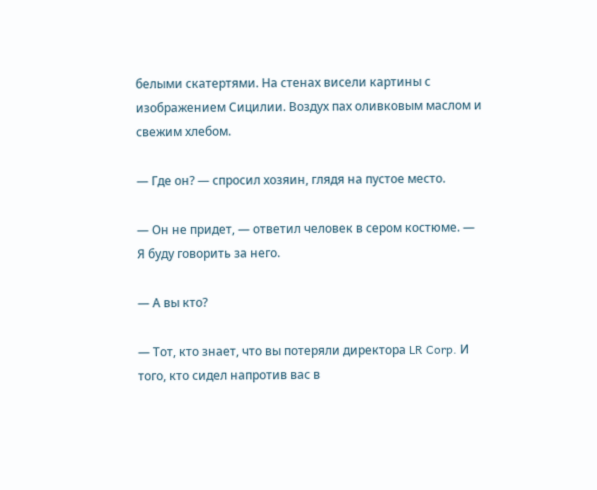белыми скатертями. На стенах висели картины с изображением Сицилии. Воздух пах оливковым маслом и свежим хлебом.

— Где он? — спросил хозяин, глядя на пустое место.

— Он не придет, — ответил человек в сером костюме. — Я буду говорить за него.

— А вы кто?

— Тот, кто знает, что вы потеряли директора LR Corp. И того, кто сидел напротив вас в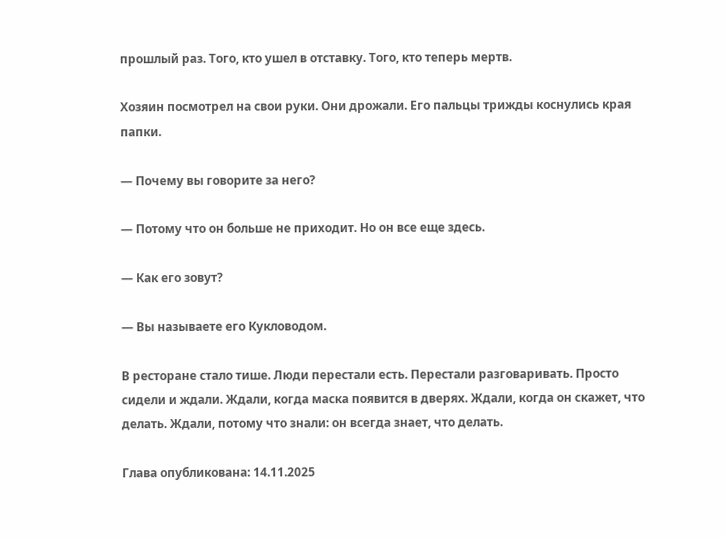прошлый раз. Того, кто ушел в отставку. Того, кто теперь мертв.

Хозяин посмотрел на свои руки. Они дрожали. Его пальцы трижды коснулись края папки.

— Почему вы говорите за него?

— Потому что он больше не приходит. Но он все еще здесь.

— Как его зовут?

— Вы называете его Кукловодом.

В ресторане стало тише. Люди перестали есть. Перестали разговаривать. Просто сидели и ждали. Ждали, когда маска появится в дверях. Ждали, когда он скажет, что делать. Ждали, потому что знали: он всегда знает, что делать.

Глава опубликована: 14.11.2025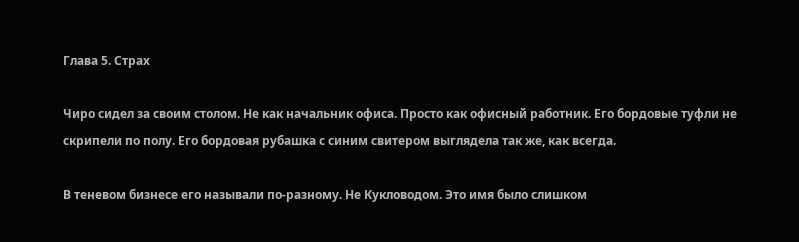Глава 5. Страх

Чиро сидел за своим столом. Не как начальник офиса. Просто как офисный работник. Его бордовые туфли не скрипели по полу. Его бордовая рубашка с синим свитером выглядела так же, как всегда.

В теневом бизнесе его называли по-разному. Не Кукловодом. Это имя было слишком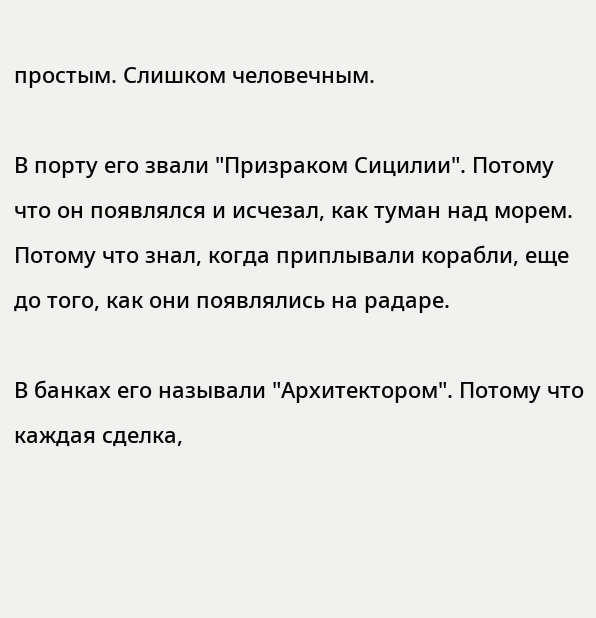простым. Слишком человечным.

В порту его звали "Призраком Сицилии". Потому что он появлялся и исчезал, как туман над морем. Потому что знал, когда приплывали корабли, еще до того, как они появлялись на радаре.

В банках его называли "Архитектором". Потому что каждая сделка,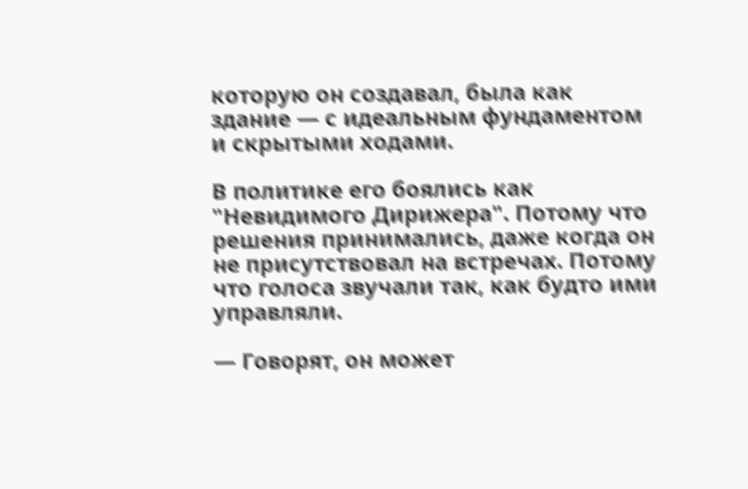которую он создавал, была как здание — с идеальным фундаментом и скрытыми ходами.

В политике его боялись как "Невидимого Дирижера". Потому что решения принимались, даже когда он не присутствовал на встречах. Потому что голоса звучали так, как будто ими управляли.

— Говорят, он может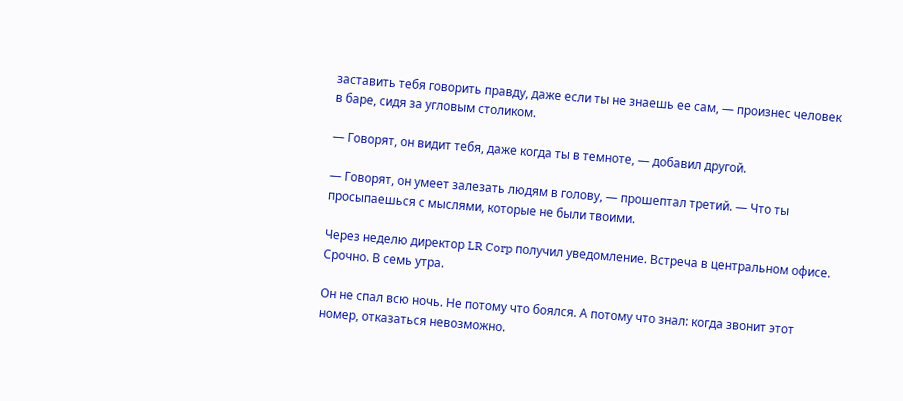заставить тебя говорить правду, даже если ты не знаешь ее сам, — произнес человек в баре, сидя за угловым столиком.

— Говорят, он видит тебя, даже когда ты в темноте, — добавил другой.

— Говорят, он умеет залезать людям в голову, — прошептал третий. — Что ты просыпаешься с мыслями, которые не были твоими.

Через неделю директор LR Corp получил уведомление. Встреча в центральном офисе. Срочно. В семь утра.

Он не спал всю ночь. Не потому что боялся. А потому что знал: когда звонит этот номер, отказаться невозможно.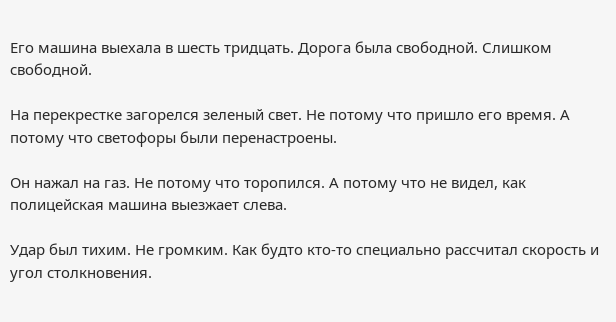Его машина выехала в шесть тридцать. Дорога была свободной. Слишком свободной.

На перекрестке загорелся зеленый свет. Не потому что пришло его время. А потому что светофоры были перенастроены.

Он нажал на газ. Не потому что торопился. А потому что не видел, как полицейская машина выезжает слева.

Удар был тихим. Не громким. Как будто кто-то специально рассчитал скорость и угол столкновения.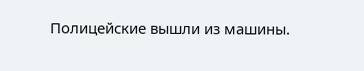Полицейские вышли из машины.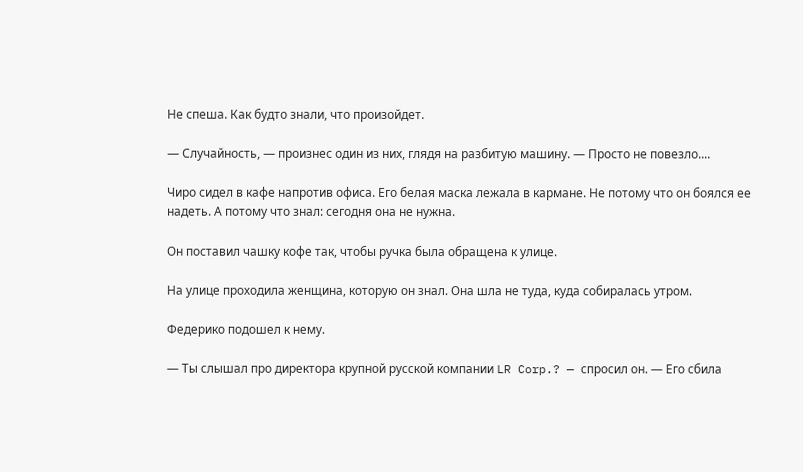Не спеша. Как будто знали, что произойдет.

— Случайность, — произнес один из них, глядя на разбитую машину. — Просто не повезло....

Чиро сидел в кафе напротив офиса. Его белая маска лежала в кармане. Не потому что он боялся ее надеть. А потому что знал: сегодня она не нужна.

Он поставил чашку кофе так, чтобы ручка была обращена к улице.

На улице проходила женщина, которую он знал. Она шла не туда, куда собиралась утром.

Федерико подошел к нему.

— Ты слышал про директора крупной русской компании LR Corp.? — спросил он. — Его сбила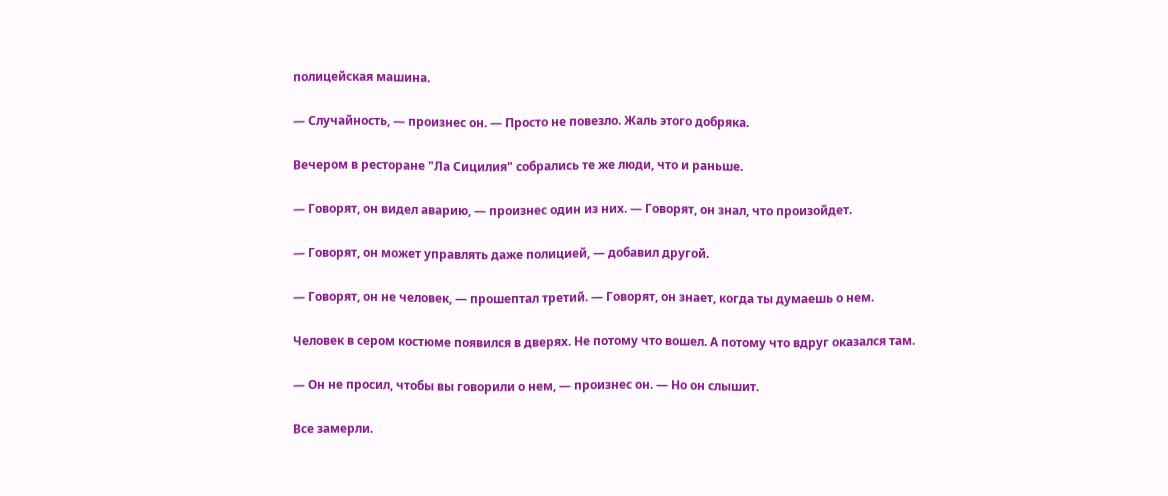полицейская машина.

— Случайность, — произнес он. — Просто не повезло. Жаль этого добряка.

Вечером в ресторане "Ла Сицилия" собрались те же люди, что и раньше.

— Говорят, он видел аварию, — произнес один из них. — Говорят, он знал, что произойдет.

— Говорят, он может управлять даже полицией, — добавил другой.

— Говорят, он не человек, — прошептал третий. — Говорят, он знает, когда ты думаешь о нем.

Человек в сером костюме появился в дверях. Не потому что вошел. А потому что вдруг оказался там.

— Он не просил, чтобы вы говорили о нем, — произнес он. — Но он слышит.

Все замерли.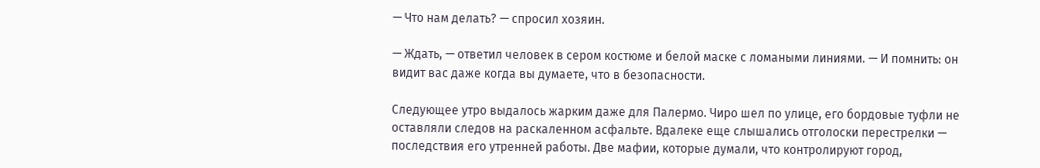— Что нам делать? — спросил хозяин.

— Ждать, — ответил человек в сером костюме и белой маске с ломаными линиями. — И помнить: он видит вас даже когда вы думаете, что в безопасности.

Следующее утро выдалось жарким даже для Палермо. Чиро шел по улице, его бордовые туфли не оставляли следов на раскаленном асфальте. Вдалеке еще слышались отголоски перестрелки — последствия его утренней работы. Две мафии, которые думали, что контролируют город,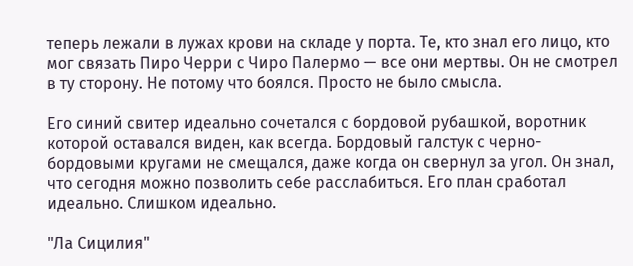теперь лежали в лужах крови на складе у порта. Те, кто знал его лицо, кто мог связать Пиро Черри с Чиро Палермо — все они мертвы. Он не смотрел в ту сторону. Не потому что боялся. Просто не было смысла.

Его синий свитер идеально сочетался с бордовой рубашкой, воротник которой оставался виден, как всегда. Бордовый галстук с черно-бордовыми кругами не смещался, даже когда он свернул за угол. Он знал, что сегодня можно позволить себе расслабиться. Его план сработал идеально. Слишком идеально.

"Ла Сицилия"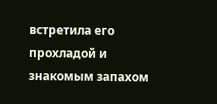встретила его прохладой и знакомым запахом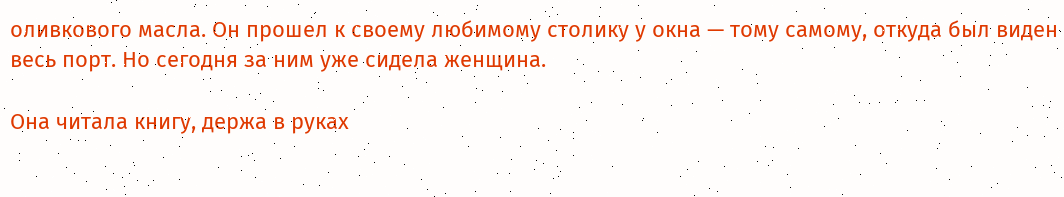оливкового масла. Он прошел к своему любимому столику у окна — тому самому, откуда был виден весь порт. Но сегодня за ним уже сидела женщина.

Она читала книгу, держа в руках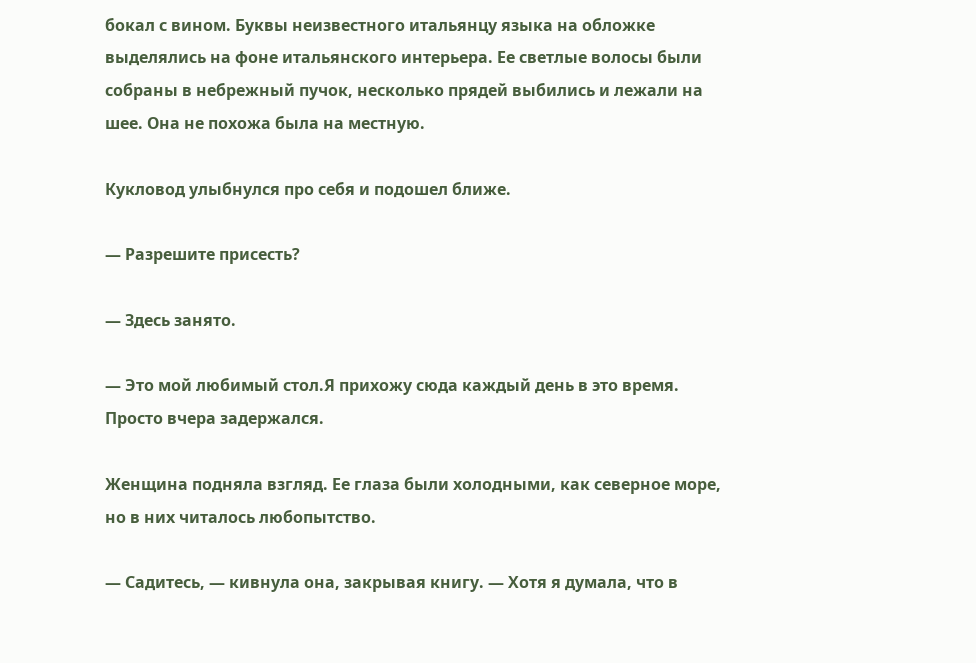бокал с вином. Буквы неизвестного итальянцу языка на обложке выделялись на фоне итальянского интерьера. Ее светлые волосы были собраны в небрежный пучок, несколько прядей выбились и лежали на шее. Она не похожа была на местную.

Кукловод улыбнулся про себя и подошел ближе.

— Разрешите присесть?

— Здесь занято.

— Это мой любимый стол.Я прихожу сюда каждый день в это время. Просто вчера задержался.

Женщина подняла взгляд. Ее глаза были холодными, как северное море, но в них читалось любопытство.

— Садитесь, — кивнула она, закрывая книгу. — Хотя я думала, что в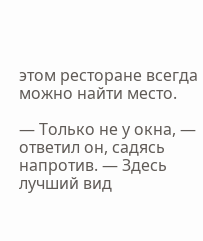этом ресторане всегда можно найти место.

— Только не у окна, — ответил он, садясь напротив. — Здесь лучший вид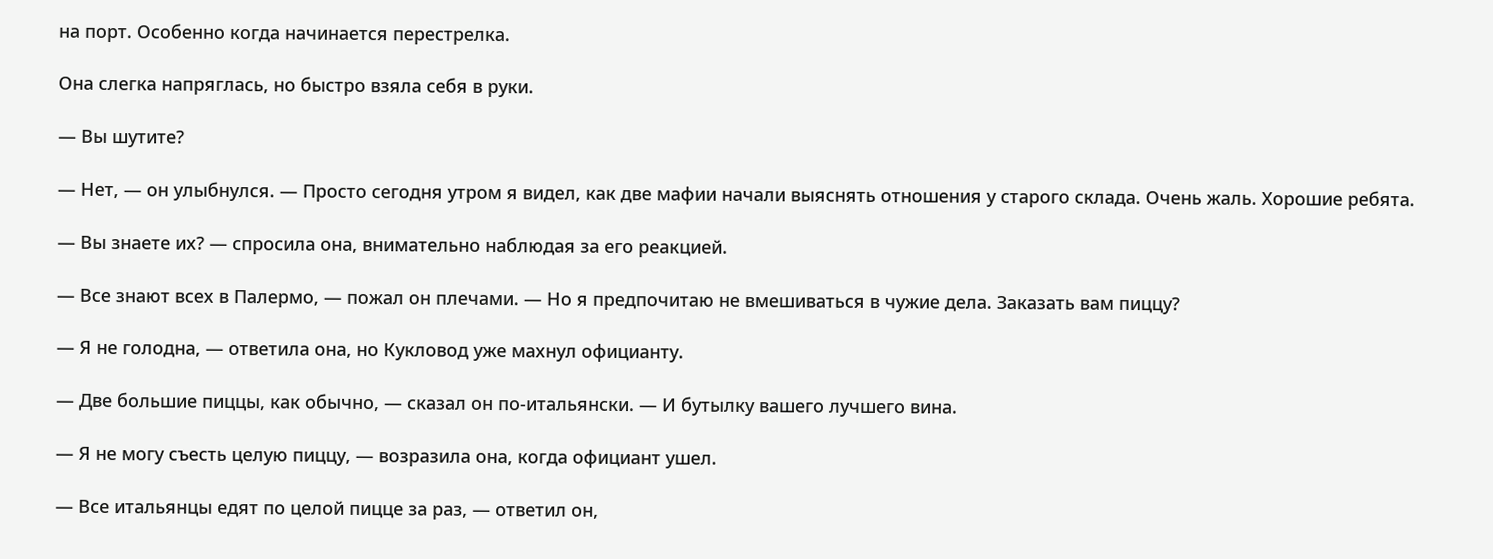на порт. Особенно когда начинается перестрелка.

Она слегка напряглась, но быстро взяла себя в руки.

— Вы шутите?

— Нет, — он улыбнулся. — Просто сегодня утром я видел, как две мафии начали выяснять отношения у старого склада. Очень жаль. Хорошие ребята.

— Вы знаете их? — спросила она, внимательно наблюдая за его реакцией.

— Все знают всех в Палермо, — пожал он плечами. — Но я предпочитаю не вмешиваться в чужие дела. Заказать вам пиццу?

— Я не голодна, — ответила она, но Кукловод уже махнул официанту.

— Две большие пиццы, как обычно, — сказал он по-итальянски. — И бутылку вашего лучшего вина.

— Я не могу съесть целую пиццу, — возразила она, когда официант ушел.

— Все итальянцы едят по целой пицце за раз, — ответил он,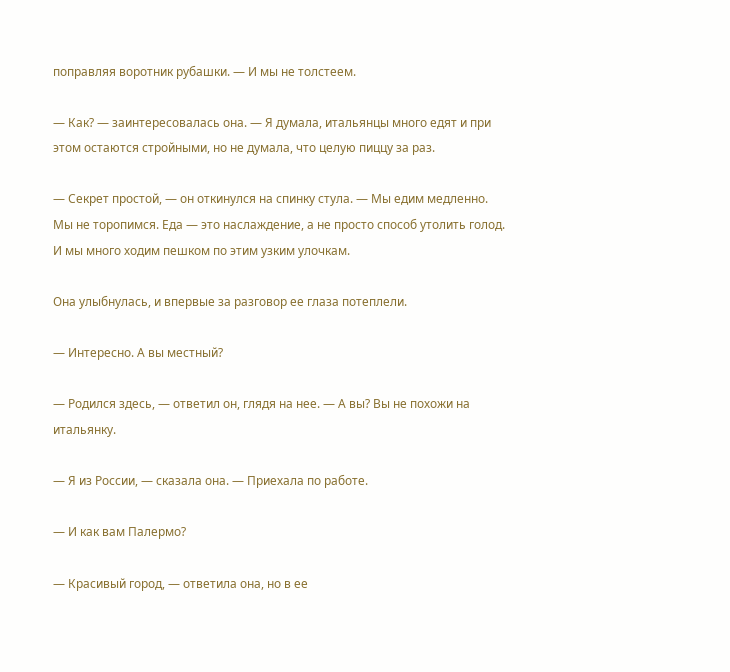поправляя воротник рубашки. — И мы не толстеем.

— Как? — заинтересовалась она. — Я думала, итальянцы много едят и при этом остаются стройными, но не думала, что целую пиццу за раз.

— Секрет простой, — он откинулся на спинку стула. — Мы едим медленно. Мы не торопимся. Еда — это наслаждение, а не просто способ утолить голод. И мы много ходим пешком по этим узким улочкам.

Она улыбнулась, и впервые за разговор ее глаза потеплели.

— Интересно. А вы местный?

— Родился здесь, — ответил он, глядя на нее. — А вы? Вы не похожи на итальянку.

— Я из России, — сказала она. — Приехала по работе.

— И как вам Палермо?

— Красивый город, — ответила она, но в ее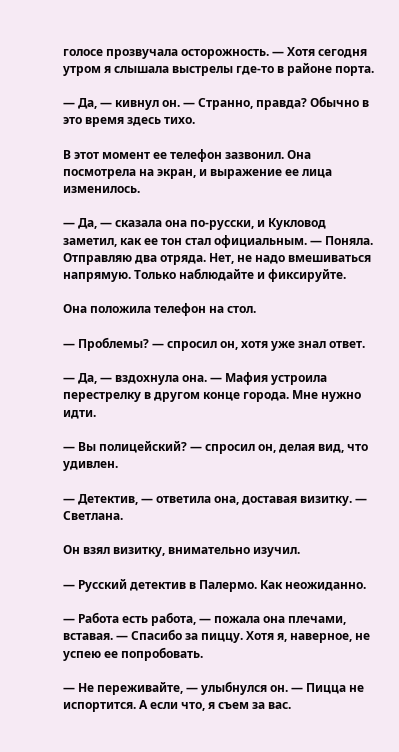голосе прозвучала осторожность. — Хотя сегодня утром я слышала выстрелы где-то в районе порта.

— Да, — кивнул он. — Странно, правда? Обычно в это время здесь тихо.

В этот момент ее телефон зазвонил. Она посмотрела на экран, и выражение ее лица изменилось.

— Да, — сказала она по-русски, и Кукловод заметил, как ее тон стал официальным. — Поняла. Отправляю два отряда. Нет, не надо вмешиваться напрямую. Только наблюдайте и фиксируйте.

Она положила телефон на стол.

— Проблемы? — спросил он, хотя уже знал ответ.

— Да, — вздохнула она. — Мафия устроила перестрелку в другом конце города. Мне нужно идти.

— Вы полицейский? — спросил он, делая вид, что удивлен.

— Детектив, — ответила она, доставая визитку. — Светлана.

Он взял визитку, внимательно изучил.

— Русский детектив в Палермо. Как неожиданно.

— Работа есть работа, — пожала она плечами, вставая. — Спасибо за пиццу. Хотя я, наверное, не успею ее попробовать.

— Не переживайте, — улыбнулся он. — Пицца не испортится. А если что, я съем за вас.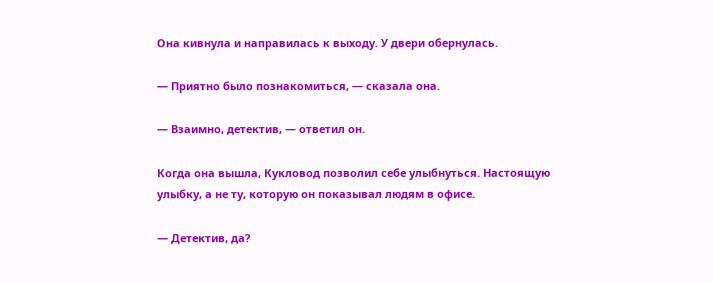Она кивнула и направилась к выходу. У двери обернулась.

— Приятно было познакомиться, — сказала она.

— Взаимно, детектив, — ответил он.

Когда она вышла, Кукловод позволил себе улыбнуться. Настоящую улыбку, а не ту, которую он показывал людям в офисе.

— Детектив, да?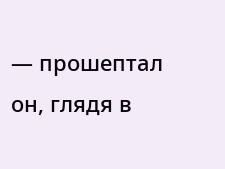— прошептал он, глядя в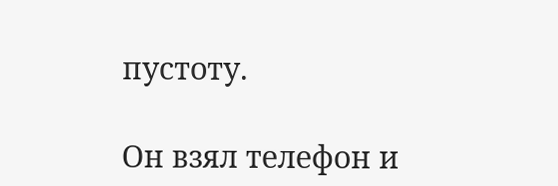пустоту.

Он взял телефон и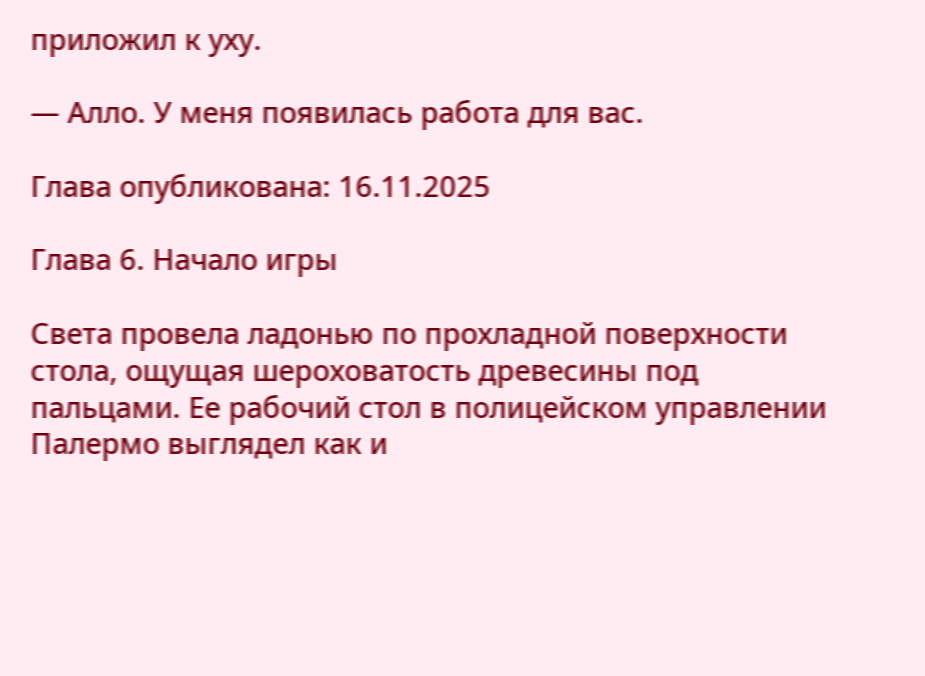приложил к уху.

— Алло. У меня появилась работа для вас.

Глава опубликована: 16.11.2025

Глава 6. Начало игры

Света провела ладонью по прохладной поверхности стола, ощущая шероховатость древесины под пальцами. Ее рабочий стол в полицейском управлении Палермо выглядел как и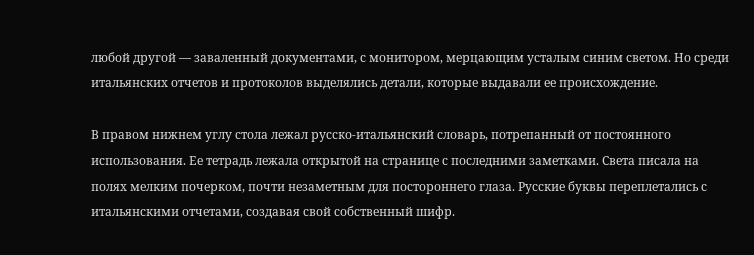любой другой — заваленный документами, с монитором, мерцающим усталым синим светом. Но среди итальянских отчетов и протоколов выделялись детали, которые выдавали ее происхождение.

В правом нижнем углу стола лежал русско-итальянский словарь, потрепанный от постоянного использования. Ее тетрадь лежала открытой на странице с последними заметками. Света писала на полях мелким почерком, почти незаметным для постороннего глаза. Русские буквы переплетались с итальянскими отчетами, создавая свой собственный шифр.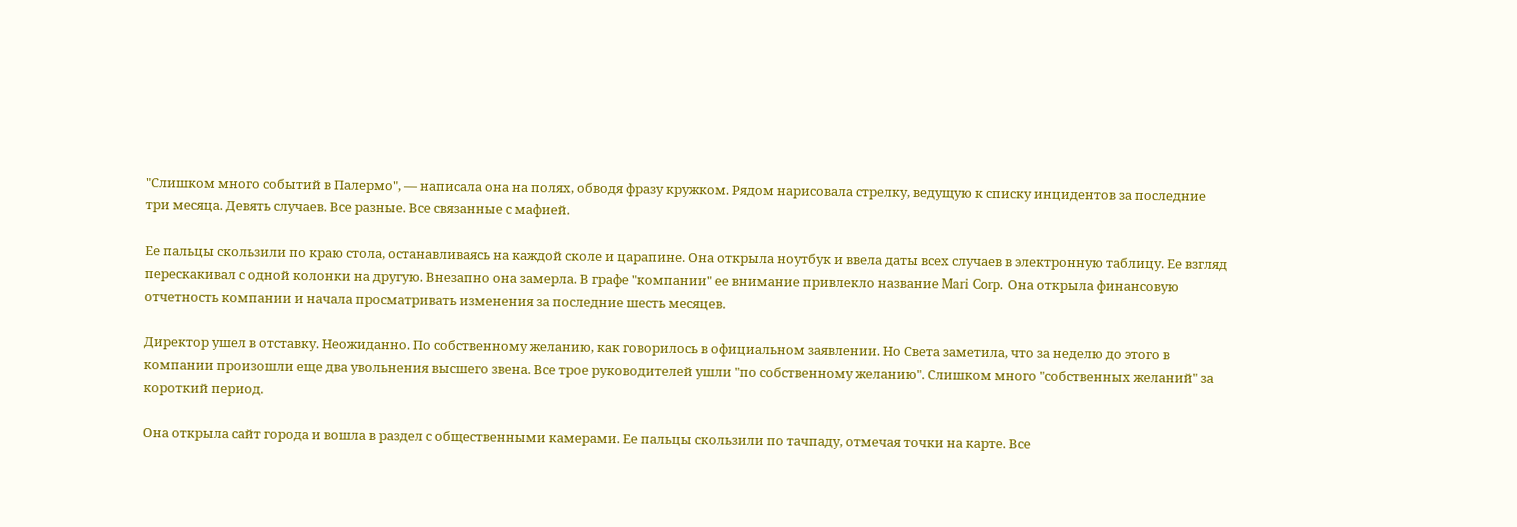"Слишком много событий в Палермо", — написала она на полях, обводя фразу кружком. Рядом нарисовала стрелку, ведущую к списку инцидентов за последние три месяца. Девять случаев. Все разные. Все связанные с мафией.

Ее пальцы скользили по краю стола, останавливаясь на каждой сколе и царапине. Она открыла ноутбук и ввела даты всех случаев в электронную таблицу. Ее взгляд перескакивал с одной колонки на другую. Внезапно она замерла. В графе "компании" ее внимание привлекло название Mari Corp. Она открыла финансовую отчетность компании и начала просматривать изменения за последние шесть месяцев.

Директор ушел в отставку. Неожиданно. По собственному желанию, как говорилось в официальном заявлении. Но Света заметила, что за неделю до этого в компании произошли еще два увольнения высшего звена. Все трое руководителей ушли "по собственному желанию". Слишком много "собственных желаний" за короткий период.

Она открыла сайт города и вошла в раздел с общественными камерами. Ее пальцы скользили по тачпаду, отмечая точки на карте. Все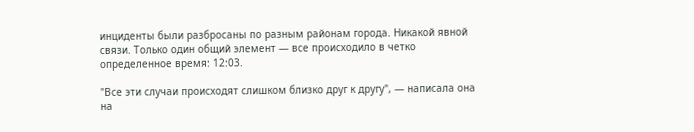инциденты были разбросаны по разным районам города. Никакой явной связи. Только один общий элемент — все происходило в четко определенное время: 12:03.

"Все эти случаи происходят слишком близко друг к другу", — написала она на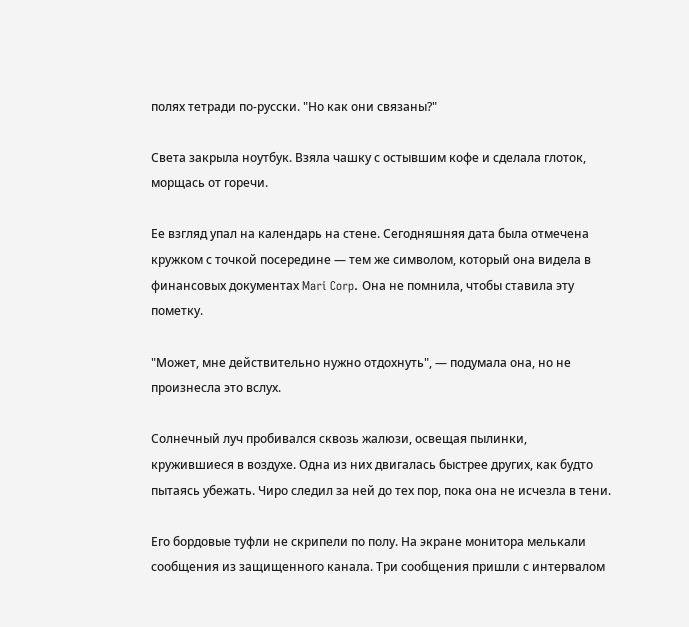полях тетради по-русски. "Но как они связаны?"

Света закрыла ноутбук. Взяла чашку с остывшим кофе и сделала глоток, морщась от горечи.

Ее взгляд упал на календарь на стене. Сегодняшняя дата была отмечена кружком с точкой посередине — тем же символом, который она видела в финансовых документах Mari Corp. Она не помнила, чтобы ставила эту пометку.

"Может, мне действительно нужно отдохнуть", — подумала она, но не произнесла это вслух.

Солнечный луч пробивался сквозь жалюзи, освещая пылинки, кружившиеся в воздухе. Одна из них двигалась быстрее других, как будто пытаясь убежать. Чиро следил за ней до тех пор, пока она не исчезла в тени.

Его бордовые туфли не скрипели по полу. На экране монитора мелькали сообщения из защищенного канала. Три сообщения пришли с интервалом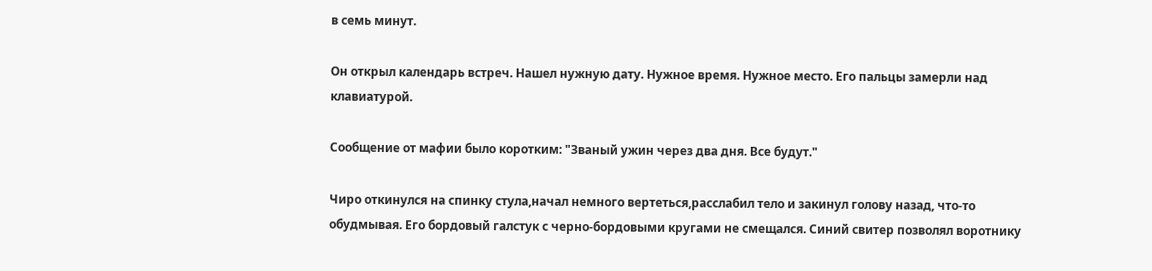в семь минут.

Он открыл календарь встреч. Нашел нужную дату. Нужное время. Нужное место. Его пальцы замерли над клавиатурой.

Сообщение от мафии было коротким: "Званый ужин через два дня. Все будут."

Чиро откинулся на спинку стула,начал немного вертеться,расслабил тело и закинул голову назад, что-то обудмывая. Его бордовый галстук с черно-бордовыми кругами не смещался. Синий свитер позволял воротнику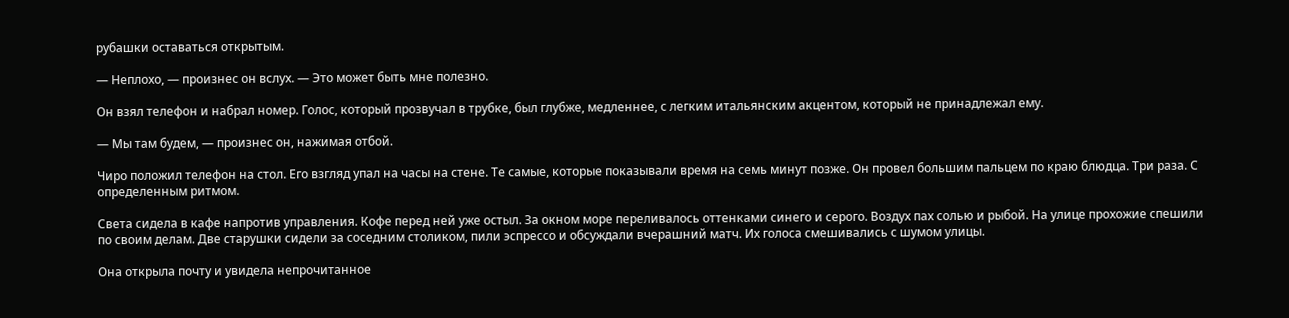рубашки оставаться открытым.

— Неплохо, — произнес он вслух. — Это может быть мне полезно.

Он взял телефон и набрал номер. Голос, который прозвучал в трубке, был глубже, медленнее, с легким итальянским акцентом, который не принадлежал ему.

— Мы там будем, — произнес он, нажимая отбой.

Чиро положил телефон на стол. Его взгляд упал на часы на стене. Те самые, которые показывали время на семь минут позже. Он провел большим пальцем по краю блюдца. Три раза. С определенным ритмом.

Света сидела в кафе напротив управления. Кофе перед ней уже остыл. За окном море переливалось оттенками синего и серого. Воздух пах солью и рыбой. На улице прохожие спешили по своим делам. Две старушки сидели за соседним столиком, пили эспрессо и обсуждали вчерашний матч. Их голоса смешивались с шумом улицы.

Она открыла почту и увидела непрочитанное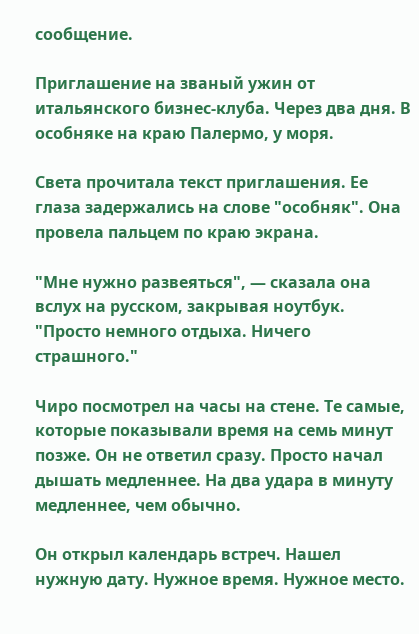сообщение.

Приглашение на званый ужин от итальянского бизнес-клуба. Через два дня. В особняке на краю Палермо, у моря.

Света прочитала текст приглашения. Ее глаза задержались на слове "особняк". Она провела пальцем по краю экрана.

"Мне нужно развеяться", — сказала она вслух на русском, закрывая ноутбук. "Просто немного отдыха. Ничего страшного."

Чиро посмотрел на часы на стене. Те самые, которые показывали время на семь минут позже. Он не ответил сразу. Просто начал дышать медленнее. На два удара в минуту медленнее, чем обычно.

Он открыл календарь встреч. Нашел нужную дату. Нужное время. Нужное место.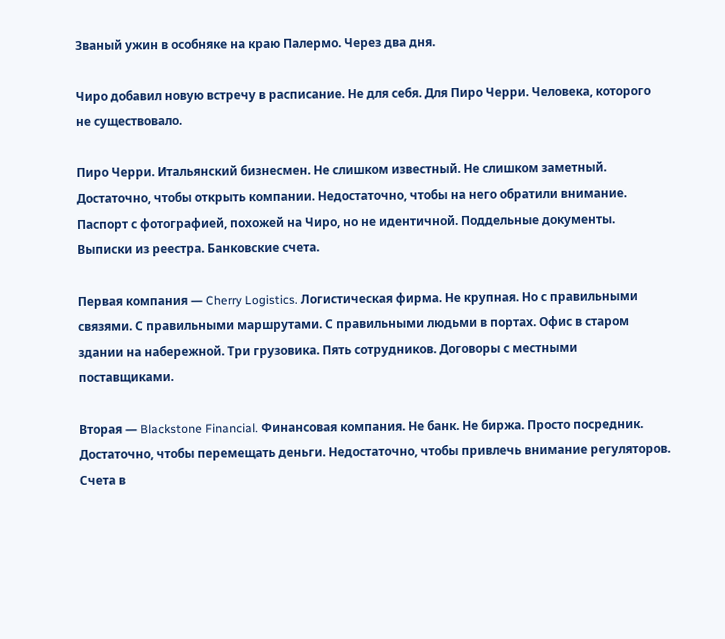Званый ужин в особняке на краю Палермо. Через два дня.

Чиро добавил новую встречу в расписание. Не для себя. Для Пиро Черри. Человека, которого не существовало.

Пиро Черри. Итальянский бизнесмен. Не слишком известный. Не слишком заметный. Достаточно, чтобы открыть компании. Недостаточно, чтобы на него обратили внимание. Паспорт с фотографией, похожей на Чиро, но не идентичной. Поддельные документы. Выписки из реестра. Банковские счета.

Первая компания — Cherry Logistics. Логистическая фирма. Не крупная. Но с правильными связями. С правильными маршрутами. С правильными людьми в портах. Офис в старом здании на набережной. Три грузовика. Пять сотрудников. Договоры с местными поставщиками.

Вторая — Blackstone Financial. Финансовая компания. Не банк. Не биржа. Просто посредник. Достаточно, чтобы перемещать деньги. Недостаточно, чтобы привлечь внимание регуляторов. Счета в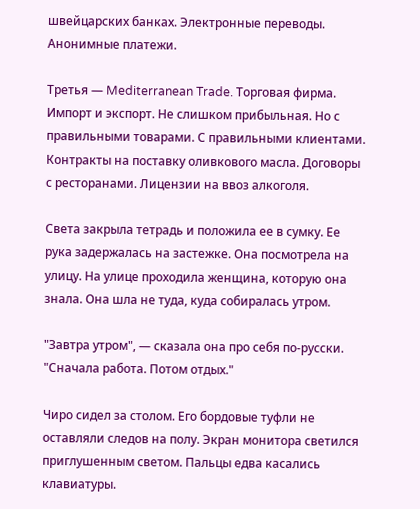швейцарских банках. Электронные переводы. Анонимные платежи.

Третья — Mediterranean Trade. Торговая фирма. Импорт и экспорт. Не слишком прибыльная. Но с правильными товарами. С правильными клиентами. Контракты на поставку оливкового масла. Договоры с ресторанами. Лицензии на ввоз алкоголя.

Света закрыла тетрадь и положила ее в сумку. Ее рука задержалась на застежке. Она посмотрела на улицу. На улице проходила женщина, которую она знала. Она шла не туда, куда собиралась утром.

"Завтра утром", — сказала она про себя по-русски. "Сначала работа. Потом отдых."

Чиро сидел за столом. Его бордовые туфли не оставляли следов на полу. Экран монитора светился приглушенным светом. Пальцы едва касались клавиатуры.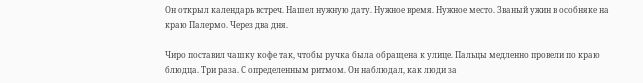Он открыл календарь встреч. Нашел нужную дату. Нужное время. Нужное место. Званый ужин в особняке на краю Палермо. Через два дня.

Чиро поставил чашку кофе так, чтобы ручка была обращена к улице. Пальцы медленно провели по краю блюдца. Три раза. С определенным ритмом. Он наблюдал, как люди за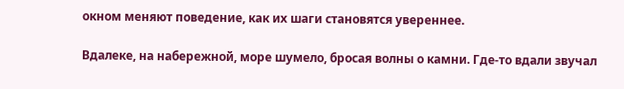окном меняют поведение, как их шаги становятся увереннее.

Вдалеке, на набережной, море шумело, бросая волны о камни. Где-то вдали звучал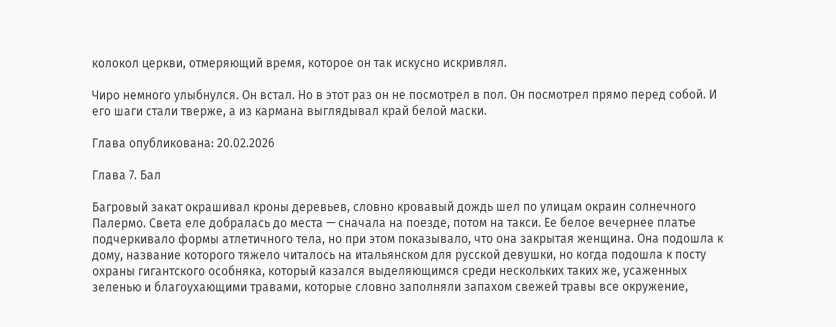колокол церкви, отмеряющий время, которое он так искусно искривлял.

Чиро немного улыбнулся. Он встал. Но в этот раз он не посмотрел в пол. Он посмотрел прямо перед собой. И его шаги стали тверже, а из кармана выглядывал край белой маски.

Глава опубликована: 20.02.2026

Глава 7. Бал

Багровый закат окрашивал кроны деревьев, словно кровавый дождь шел по улицам окраин солнечного Палермо. Света еле добралась до места — сначала на поезде, потом на такси. Ее белое вечернее платье подчеркивало формы атлетичного тела, но при этом показывало, что она закрытая женщина. Она подошла к дому, название которого тяжело читалось на итальянском для русской девушки, но когда подошла к посту охраны гигантского особняка, который казался выделяющимся среди нескольких таких же, усаженных зеленью и благоухающими травами, которые словно заполняли запахом свежей травы все окружение,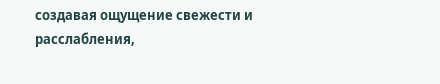создавая ощущение свежести и расслабления,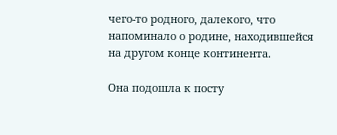чего-то родного, далекого, что напоминало о родине, находившейся на другом конце континента.

Она подошла к посту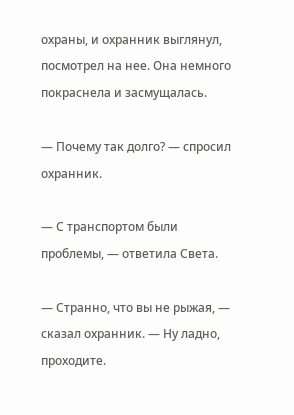охраны, и охранник выглянул, посмотрел на нее. Она немного покраснела и засмущалась.

— Почему так долго? — спросил охранник.

— С транспортом были проблемы, — ответила Света.

— Странно, что вы не рыжая, — сказал охранник. — Ну ладно, проходите.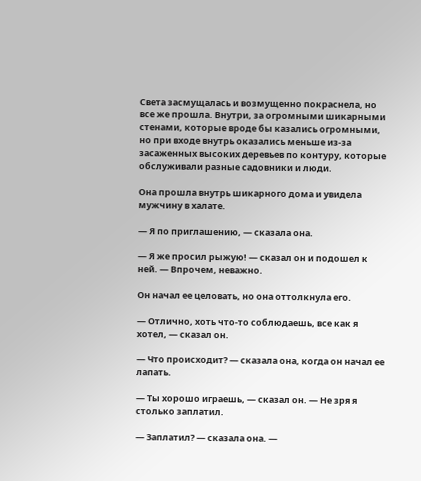Света засмущалась и возмущенно покраснела, но все же прошла. Внутри, за огромными шикарными стенами, которые вроде бы казались огромными, но при входе внутрь оказались меньше из-за засаженных высоких деревьев по контуру, которые обслуживали разные садовники и люди.

Она прошла внутрь шикарного дома и увидела мужчину в халате.

— Я по приглашению, — сказала она.

— Я же просил рыжую! — сказал он и подошел к ней. — Впрочем, неважно.

Он начал ее целовать, но она оттолкнула его.

— Отлично, хоть что-то соблюдаешь, все как я хотел, — сказал он.

— Что происходит? — сказала она, когда он начал ее лапать.

— Ты хорошо играешь, — сказал он. — Не зря я столько заплатил.

— Заплатил? — сказала она. —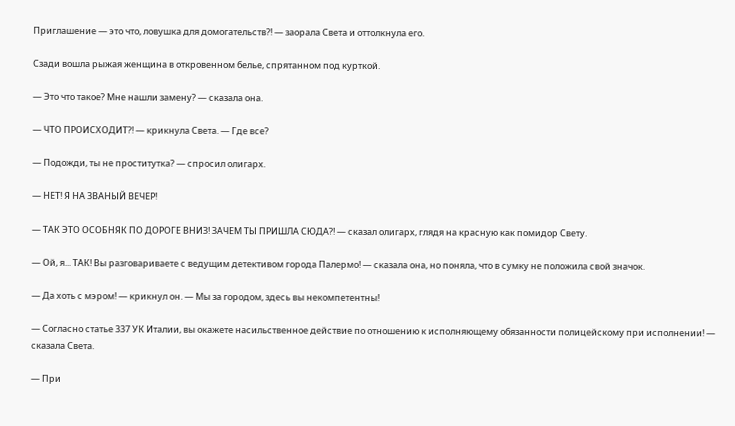Приглашение — это что, ловушка для домогательств?! — заорала Света и оттолкнула его.

Сзади вошла рыжая женщина в откровенном белье, спрятанном под курткой.

— Это что такое? Мне нашли замену? — сказала она.

— ЧТО ПРОИСХОДИТ?! — крикнула Света. — Где все?

— Подожди, ты не проститутка? — спросил олигарх.

— НЕТ! Я НА ЗВАНЫЙ ВЕЧЕР!

— ТАК ЭТО ОСОБНЯК ПО ДОРОГЕ ВНИЗ! ЗАЧЕМ ТЫ ПРИШЛА СЮДА?! — сказал олигарх, глядя на красную как помидор Свету.

— Ой, я... ТАК! Вы разговариваете с ведущим детективом города Палермо! — сказала она, но поняла, что в сумку не положила свой значок.

— Да хоть с мэром! — крикнул он. — Мы за городом, здесь вы некомпетентны!

— Согласно статье 337 УК Италии, вы окажете насильственное действие по отношению к исполняющему обязанности полицейскому при исполнении! — сказала Света.

— При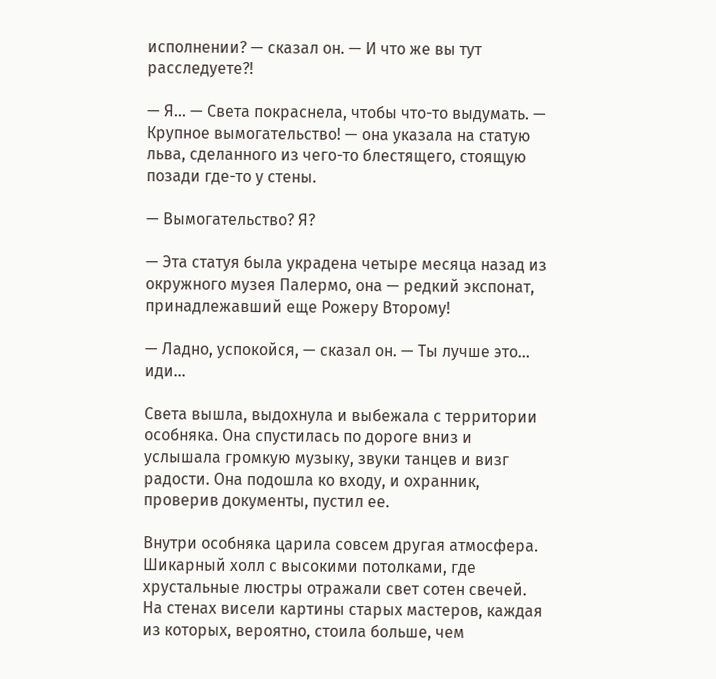исполнении? — сказал он. — И что же вы тут расследуете?!

— Я... — Света покраснела, чтобы что-то выдумать. — Крупное вымогательство! — она указала на статую льва, сделанного из чего-то блестящего, стоящую позади где-то у стены.

— Вымогательство? Я?

— Эта статуя была украдена четыре месяца назад из окружного музея Палермо, она — редкий экспонат, принадлежавший еще Рожеру Второму!

— Ладно, успокойся, — сказал он. — Ты лучше это... иди...

Света вышла, выдохнула и выбежала с территории особняка. Она спустилась по дороге вниз и услышала громкую музыку, звуки танцев и визг радости. Она подошла ко входу, и охранник, проверив документы, пустил ее.

Внутри особняка царила совсем другая атмосфера. Шикарный холл с высокими потолками, где хрустальные люстры отражали свет сотен свечей. На стенах висели картины старых мастеров, каждая из которых, вероятно, стоила больше, чем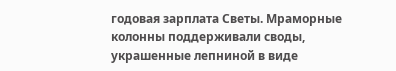годовая зарплата Светы. Мраморные колонны поддерживали своды, украшенные лепниной в виде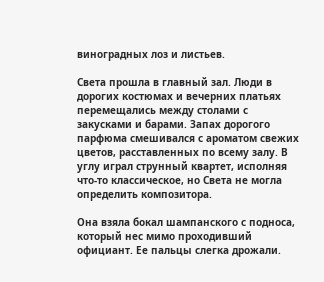виноградных лоз и листьев.

Света прошла в главный зал. Люди в дорогих костюмах и вечерних платьях перемещались между столами с закусками и барами. Запах дорогого парфюма смешивался с ароматом свежих цветов, расставленных по всему залу. В углу играл струнный квартет, исполняя что-то классическое, но Света не могла определить композитора.

Она взяла бокал шампанского с подноса, который нес мимо проходивший официант. Ее пальцы слегка дрожали.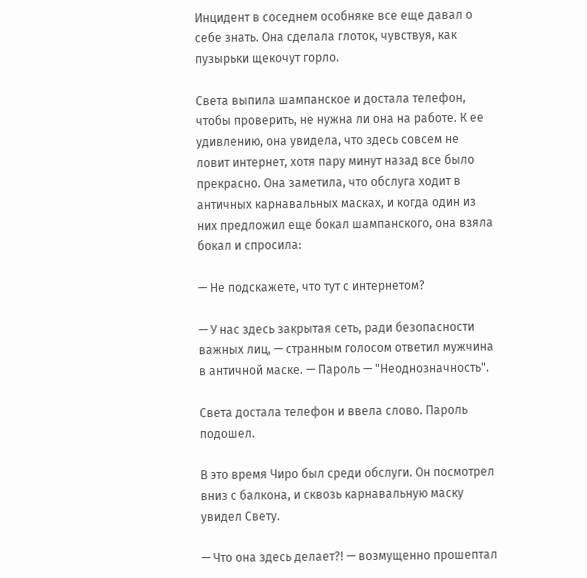Инцидент в соседнем особняке все еще давал о себе знать. Она сделала глоток, чувствуя, как пузырьки щекочут горло.

Света выпила шампанское и достала телефон, чтобы проверить, не нужна ли она на работе. К ее удивлению, она увидела, что здесь совсем не ловит интернет, хотя пару минут назад все было прекрасно. Она заметила, что обслуга ходит в античных карнавальных масках, и когда один из них предложил еще бокал шампанского, она взяла бокал и спросила:

— Не подскажете, что тут с интернетом?

— У нас здесь закрытая сеть, ради безопасности важных лиц, — странным голосом ответил мужчина в античной маске. — Пароль — "Неоднозначность".

Света достала телефон и ввела слово. Пароль подошел.

В это время Чиро был среди обслуги. Он посмотрел вниз с балкона, и сквозь карнавальную маску увидел Свету.

— Что она здесь делает?! — возмущенно прошептал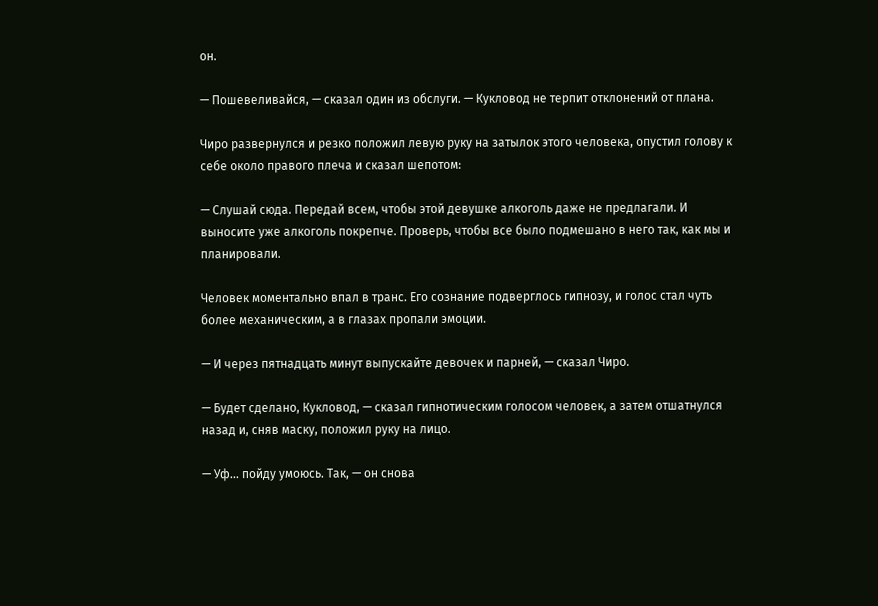он.

— Пошевеливайся, — сказал один из обслуги. — Кукловод не терпит отклонений от плана.

Чиро развернулся и резко положил левую руку на затылок этого человека, опустил голову к себе около правого плеча и сказал шепотом:

— Слушай сюда. Передай всем, чтобы этой девушке алкоголь даже не предлагали. И выносите уже алкоголь покрепче. Проверь, чтобы все было подмешано в него так, как мы и планировали.

Человек моментально впал в транс. Его сознание подверглось гипнозу, и голос стал чуть более механическим, а в глазах пропали эмоции.

— И через пятнадцать минут выпускайте девочек и парней, — сказал Чиро.

— Будет сделано, Кукловод, — сказал гипнотическим голосом человек, а затем отшатнулся назад и, сняв маску, положил руку на лицо.

— Уф... пойду умоюсь. Так, — он снова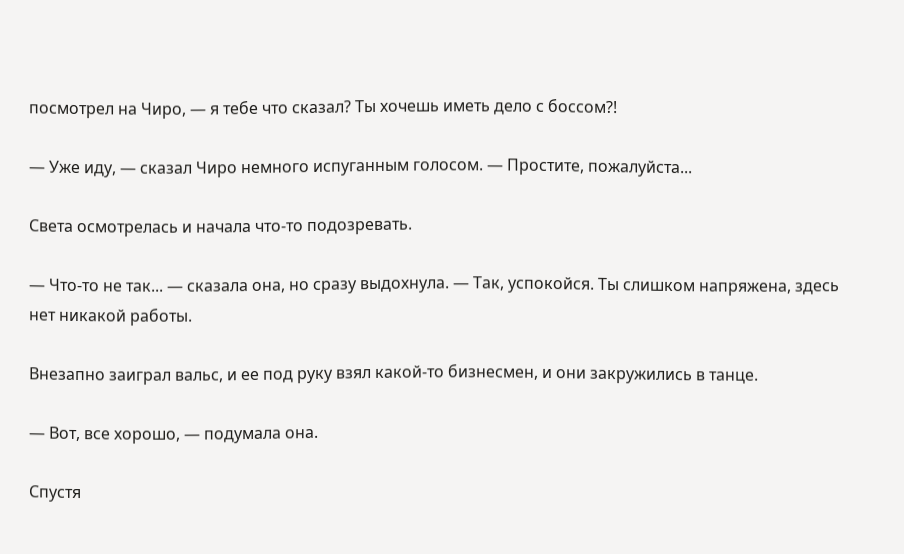посмотрел на Чиро, — я тебе что сказал? Ты хочешь иметь дело с боссом?!

— Уже иду, — сказал Чиро немного испуганным голосом. — Простите, пожалуйста...

Света осмотрелась и начала что-то подозревать.

— Что-то не так... — сказала она, но сразу выдохнула. — Так, успокойся. Ты слишком напряжена, здесь нет никакой работы.

Внезапно заиграл вальс, и ее под руку взял какой-то бизнесмен, и они закружились в танце.

— Вот, все хорошо, — подумала она.

Спустя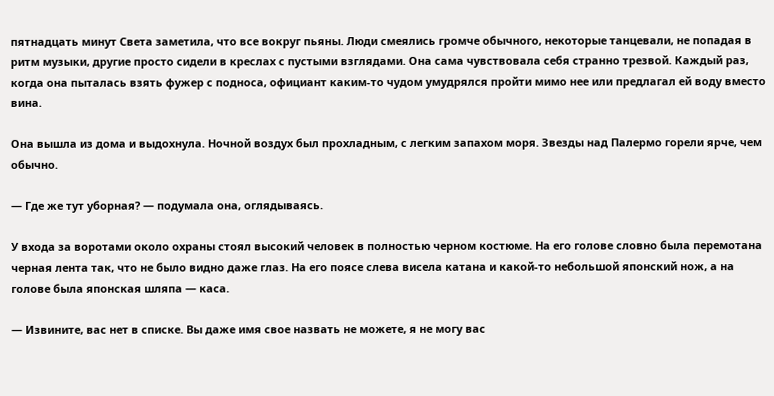пятнадцать минут Света заметила, что все вокруг пьяны. Люди смеялись громче обычного, некоторые танцевали, не попадая в ритм музыки, другие просто сидели в креслах с пустыми взглядами. Она сама чувствовала себя странно трезвой. Каждый раз, когда она пыталась взять фужер с подноса, официант каким-то чудом умудрялся пройти мимо нее или предлагал ей воду вместо вина.

Она вышла из дома и выдохнула. Ночной воздух был прохладным, с легким запахом моря. Звезды над Палермо горели ярче, чем обычно.

— Где же тут уборная? — подумала она, оглядываясь.

У входа за воротами около охраны стоял высокий человек в полностью черном костюме. На его голове словно была перемотана черная лента так, что не было видно даже глаз. На его поясе слева висела катана и какой-то небольшой японский нож, а на голове была японская шляпа — каса.

— Извините, вас нет в списке. Вы даже имя свое назвать не можете, я не могу вас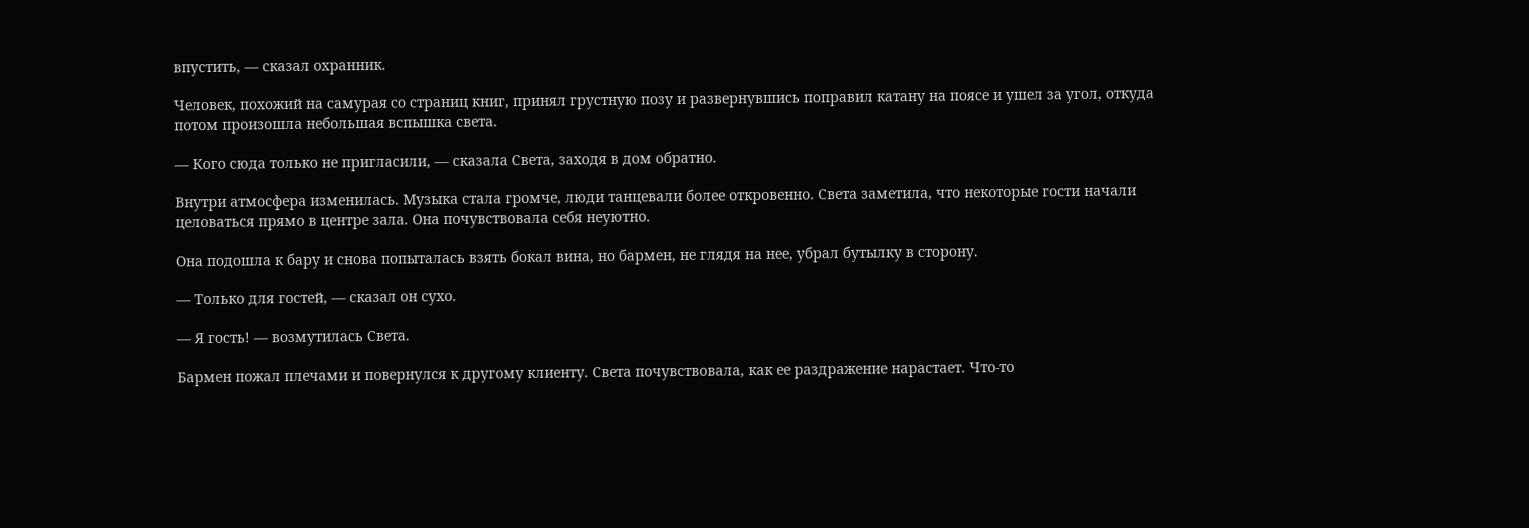впустить, — сказал охранник.

Человек, похожий на самурая со страниц книг, принял грустную позу и развернувшись поправил катану на поясе и ушел за угол, откуда потом произошла небольшая вспышка света.

— Кого сюда только не пригласили, — сказала Света, заходя в дом обратно.

Внутри атмосфера изменилась. Музыка стала громче, люди танцевали более откровенно. Света заметила, что некоторые гости начали целоваться прямо в центре зала. Она почувствовала себя неуютно.

Она подошла к бару и снова попыталась взять бокал вина, но бармен, не глядя на нее, убрал бутылку в сторону.

— Только для гостей, — сказал он сухо.

— Я гость! — возмутилась Света.

Бармен пожал плечами и повернулся к другому клиенту. Света почувствовала, как ее раздражение нарастает. Что-то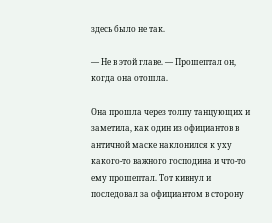здесь было не так.

— Не в этой главе. — Прошептал он, когда она отошла.

Она прошла через толпу танцующих и заметила, как один из официантов в античной маске наклонился к уху какого-то важного господина и что-то ему прошептал. Тот кивнул и последовал за официантом в сторону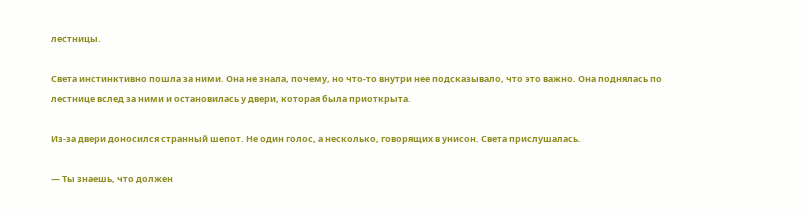лестницы.

Света инстинктивно пошла за ними. Она не знала, почему, но что-то внутри нее подсказывало, что это важно. Она поднялась по лестнице вслед за ними и остановилась у двери, которая была приоткрыта.

Из-за двери доносился странный шепот. Не один голос, а несколько, говорящих в унисон. Света прислушалась.

— Ты знаешь, что должен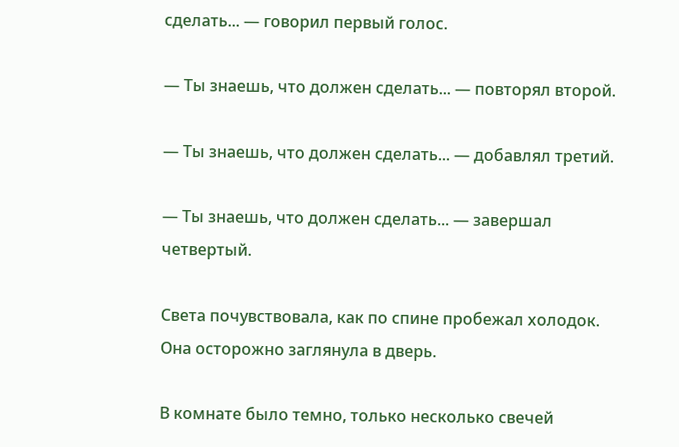сделать... — говорил первый голос.

— Ты знаешь, что должен сделать... — повторял второй.

— Ты знаешь, что должен сделать... — добавлял третий.

— Ты знаешь, что должен сделать... — завершал четвертый.

Света почувствовала, как по спине пробежал холодок. Она осторожно заглянула в дверь.

В комнате было темно, только несколько свечей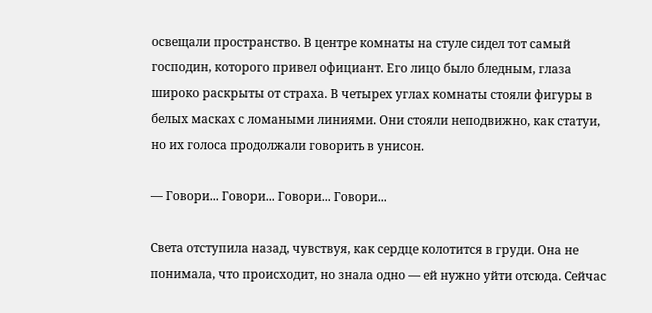освещали пространство. В центре комнаты на стуле сидел тот самый господин, которого привел официант. Его лицо было бледным, глаза широко раскрыты от страха. В четырех углах комнаты стояли фигуры в белых масках с ломаными линиями. Они стояли неподвижно, как статуи, но их голоса продолжали говорить в унисон.

— Говори... Говори... Говори... Говори...

Света отступила назад, чувствуя, как сердце колотится в груди. Она не понимала, что происходит, но знала одно — ей нужно уйти отсюда. Сейчас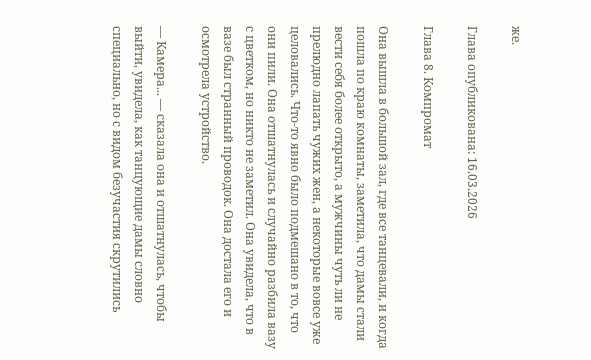же.

Глава опубликована: 16.03.2026

Глава 8. Компромат

Она вышла в большой зал, где все танцевали, и когда пошла по краю комнаты, заметила, что дамы стали вести себя более открыто, а мужчины чуть ли не прелюдно лапать чужих жен, а некоторые вовсе уже целовались. Что-то явно было подмешано в то, что они пили. Она отшатнулась и случайно разбила вазу с цветком, но никто не заметил. Она увидела, что в вазе был странный проводок. Она достала его и осмотрела устройство.

— Камера... — сказала она и отшатнулась, чтобы выйти, увидела, как танцующие дамы словно специально, но с видом безучастия скрутились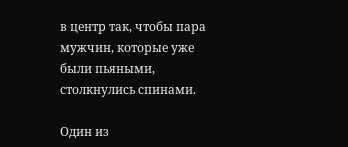в центр так, чтобы пара мужчин, которые уже были пьяными, столкнулись спинами.

Один из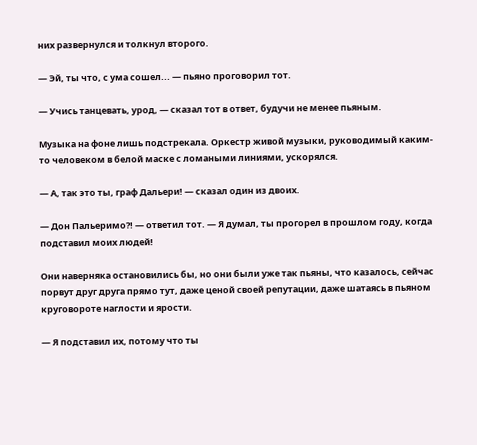них развернулся и толкнул второго.

— Эй, ты что, с ума сошел... — пьяно проговорил тот.

— Учись танцевать, урод, — сказал тот в ответ, будучи не менее пьяным.

Музыка на фоне лишь подстрекала. Оркестр живой музыки, руководимый каким-то человеком в белой маске с ломаными линиями, ускорялся.

— А, так это ты, граф Дальери! — сказал один из двоих.

— Дон Пальеримо?! — ответил тот. — Я думал, ты прогорел в прошлом году, когда подставил моих людей!

Они наверняка остановились бы, но они были уже так пьяны, что казалось, сейчас порвут друг друга прямо тут, даже ценой своей репутации, даже шатаясь в пьяном круговороте наглости и ярости.

— Я подставил их, потому что ты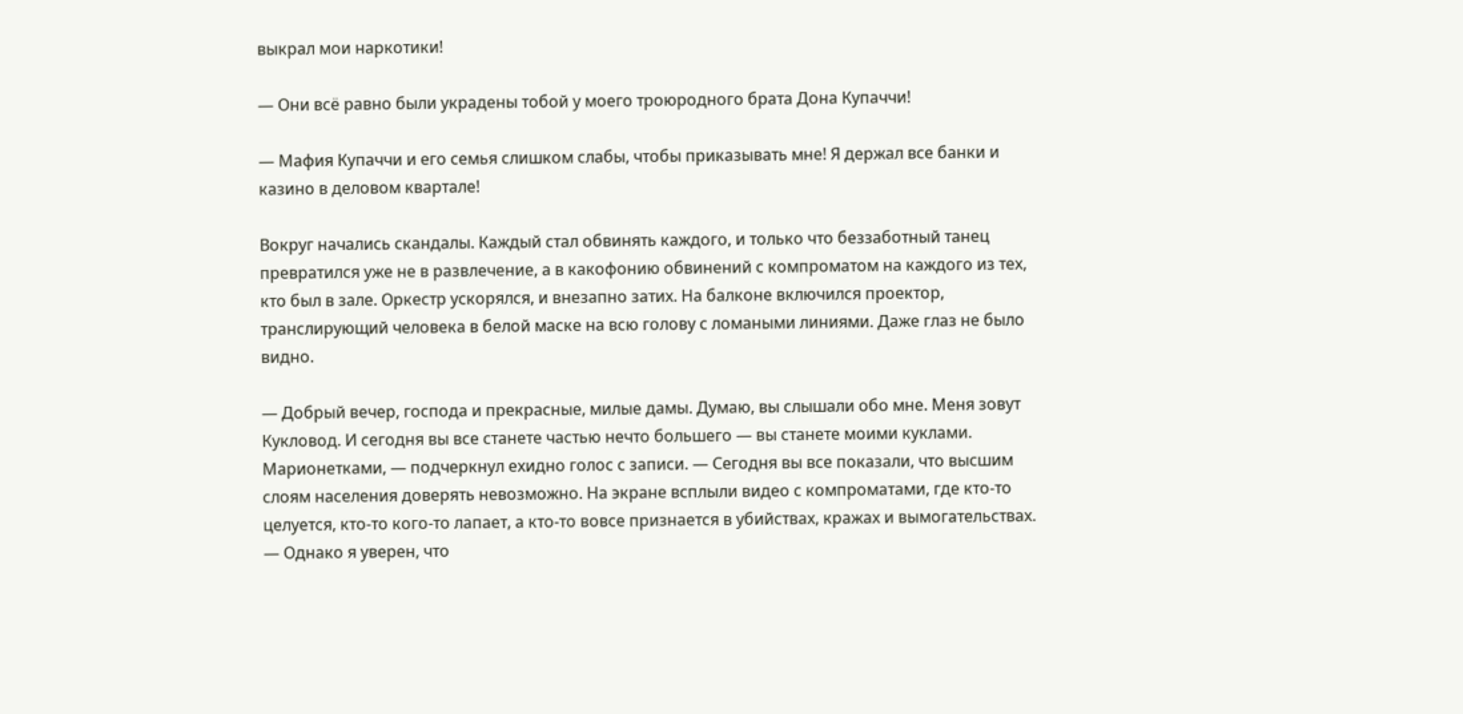выкрал мои наркотики!

— Они всё равно были украдены тобой у моего троюродного брата Дона Купаччи!

— Мафия Купаччи и его семья слишком слабы, чтобы приказывать мне! Я держал все банки и казино в деловом квартале!

Вокруг начались скандалы. Каждый стал обвинять каждого, и только что беззаботный танец превратился уже не в развлечение, а в какофонию обвинений с компроматом на каждого из тех, кто был в зале. Оркестр ускорялся, и внезапно затих. На балконе включился проектор, транслирующий человека в белой маске на всю голову с ломаными линиями. Даже глаз не было видно.

— Добрый вечер, господа и прекрасные, милые дамы. Думаю, вы слышали обо мне. Меня зовут Кукловод. И сегодня вы все станете частью нечто большего — вы станете моими куклами. Марионетками, — подчеркнул ехидно голос с записи. — Сегодня вы все показали, что высшим слоям населения доверять невозможно. На экране всплыли видео с компроматами, где кто-то целуется, кто-то кого-то лапает, а кто-то вовсе признается в убийствах, кражах и вымогательствах. — Однако я уверен, что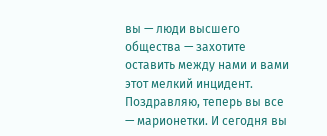вы — люди высшего общества — захотите оставить между нами и вами этот мелкий инцидент. Поздравляю, теперь вы все — марионетки. И сегодня вы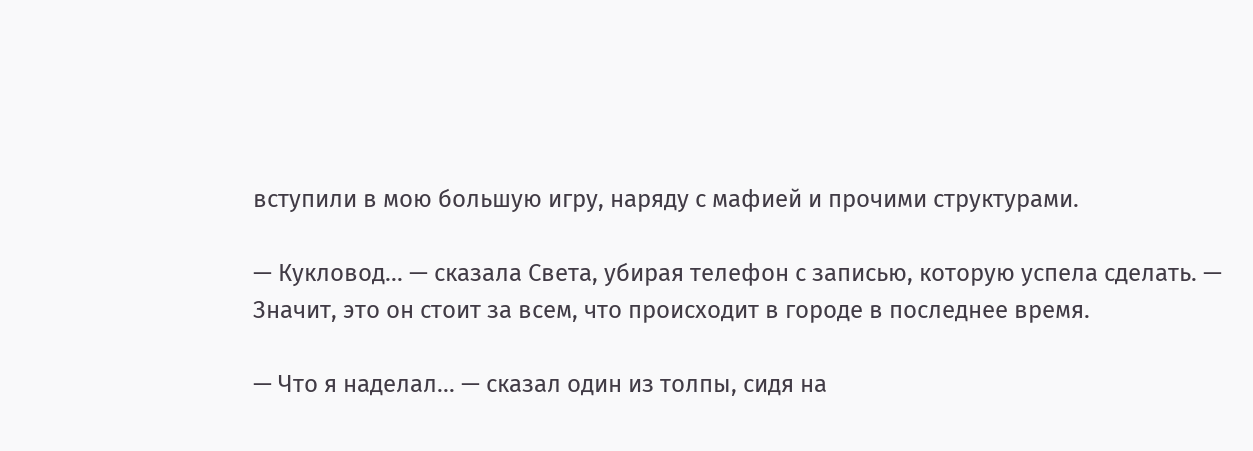вступили в мою большую игру, наряду с мафией и прочими структурами.

— Кукловод... — сказала Света, убирая телефон с записью, которую успела сделать. — Значит, это он стоит за всем, что происходит в городе в последнее время.

— Что я наделал... — сказал один из толпы, сидя на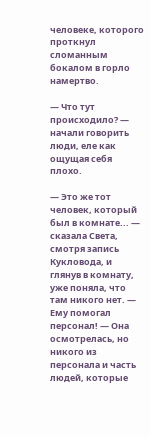человеке, которого проткнул сломанным бокалом в горло намертво.

— Что тут происходило? — начали говорить люди, еле как ощущая себя плохо.

— Это же тот человек, который был в комнате... — сказала Света, смотря запись Кукловода, и глянув в комнату, уже поняла, что там никого нет. — Ему помогал персонал! — Она осмотрелась, но никого из персонала и часть людей, которые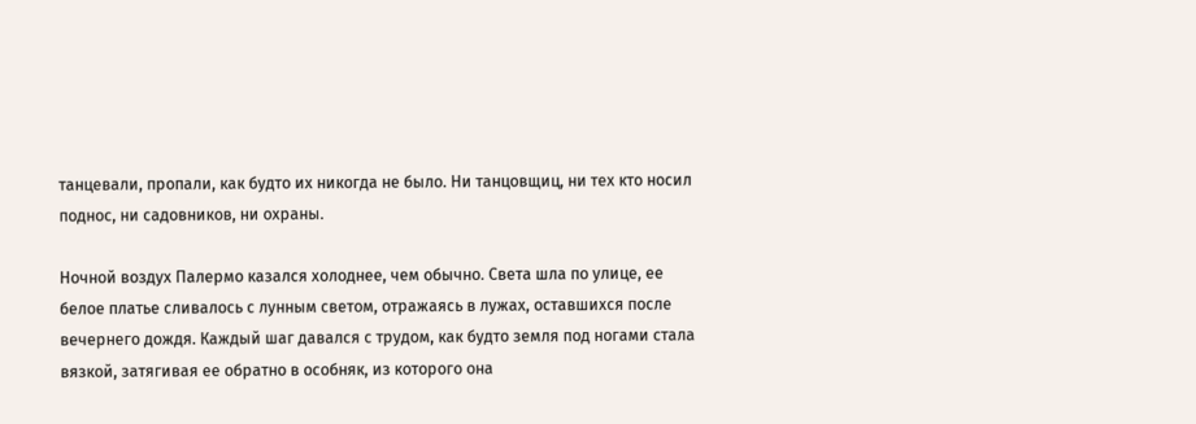танцевали, пропали, как будто их никогда не было. Ни танцовщиц, ни тех кто носил поднос, ни садовников, ни охраны.

Ночной воздух Палермо казался холоднее, чем обычно. Света шла по улице, ее белое платье сливалось с лунным светом, отражаясь в лужах, оставшихся после вечернего дождя. Каждый шаг давался с трудом, как будто земля под ногами стала вязкой, затягивая ее обратно в особняк, из которого она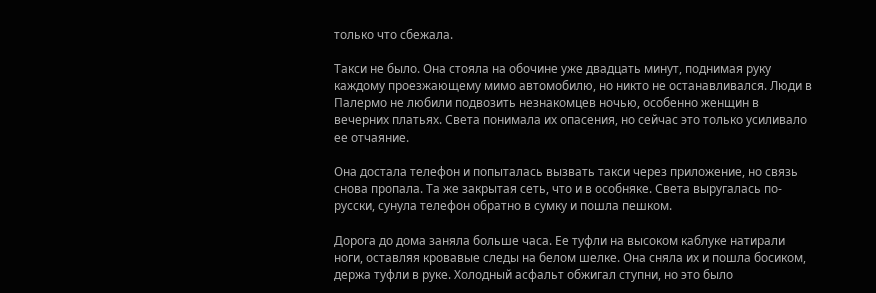только что сбежала.

Такси не было. Она стояла на обочине уже двадцать минут, поднимая руку каждому проезжающему мимо автомобилю, но никто не останавливался. Люди в Палермо не любили подвозить незнакомцев ночью, особенно женщин в вечерних платьях. Света понимала их опасения, но сейчас это только усиливало ее отчаяние.

Она достала телефон и попыталась вызвать такси через приложение, но связь снова пропала. Та же закрытая сеть, что и в особняке. Света выругалась по-русски, сунула телефон обратно в сумку и пошла пешком.

Дорога до дома заняла больше часа. Ее туфли на высоком каблуке натирали ноги, оставляя кровавые следы на белом шелке. Она сняла их и пошла босиком, держа туфли в руке. Холодный асфальт обжигал ступни, но это было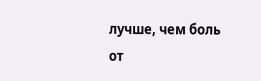лучше, чем боль от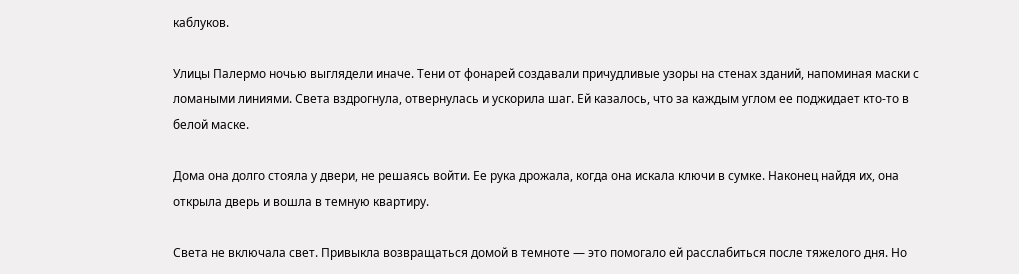каблуков.

Улицы Палермо ночью выглядели иначе. Тени от фонарей создавали причудливые узоры на стенах зданий, напоминая маски с ломаными линиями. Света вздрогнула, отвернулась и ускорила шаг. Ей казалось, что за каждым углом ее поджидает кто-то в белой маске.

Дома она долго стояла у двери, не решаясь войти. Ее рука дрожала, когда она искала ключи в сумке. Наконец найдя их, она открыла дверь и вошла в темную квартиру.

Света не включала свет. Привыкла возвращаться домой в темноте — это помогало ей расслабиться после тяжелого дня. Но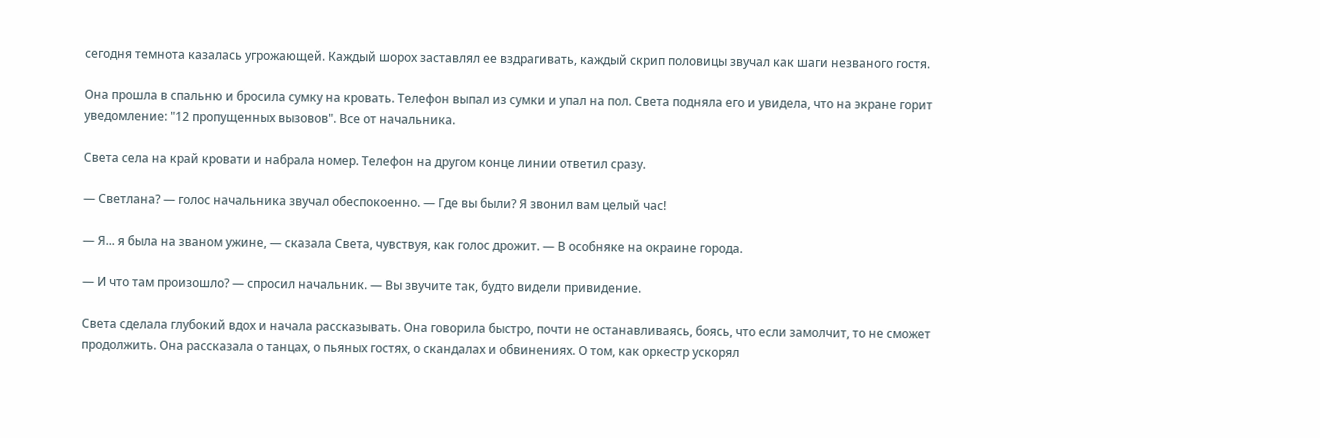сегодня темнота казалась угрожающей. Каждый шорох заставлял ее вздрагивать, каждый скрип половицы звучал как шаги незваного гостя.

Она прошла в спальню и бросила сумку на кровать. Телефон выпал из сумки и упал на пол. Света подняла его и увидела, что на экране горит уведомление: "12 пропущенных вызовов". Все от начальника.

Света села на край кровати и набрала номер. Телефон на другом конце линии ответил сразу.

— Светлана? — голос начальника звучал обеспокоенно. — Где вы были? Я звонил вам целый час!

— Я... я была на званом ужине, — сказала Света, чувствуя, как голос дрожит. — В особняке на окраине города.

— И что там произошло? — спросил начальник. — Вы звучите так, будто видели привидение.

Света сделала глубокий вдох и начала рассказывать. Она говорила быстро, почти не останавливаясь, боясь, что если замолчит, то не сможет продолжить. Она рассказала о танцах, о пьяных гостях, о скандалах и обвинениях. О том, как оркестр ускорял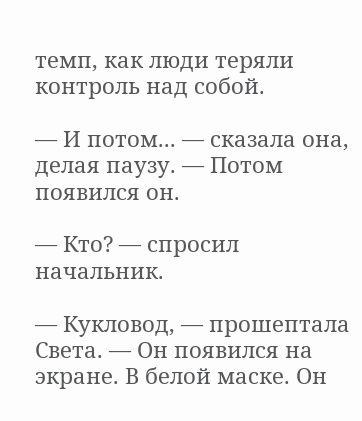темп, как люди теряли контроль над собой.

— И потом... — сказала она, делая паузу. — Потом появился он.

— Кто? — спросил начальник.

— Кукловод, — прошептала Света. — Он появился на экране. В белой маске. Он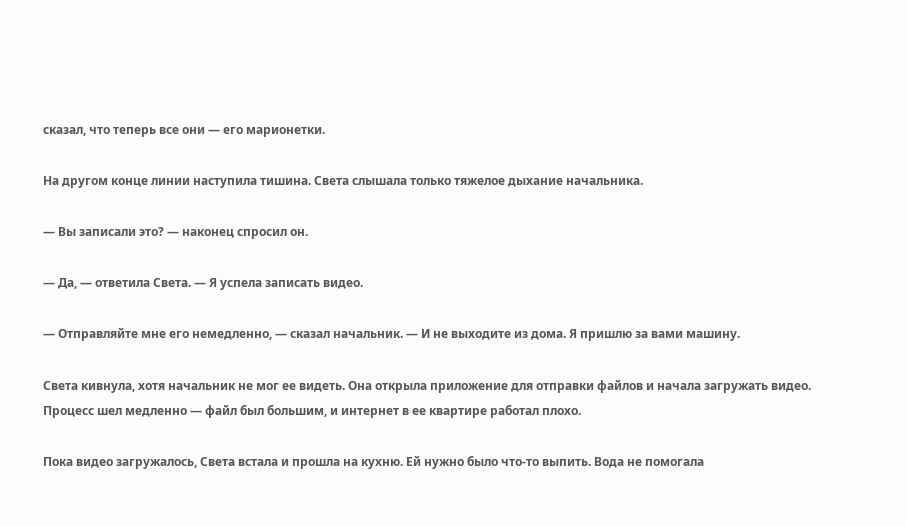сказал, что теперь все они — его марионетки.

На другом конце линии наступила тишина. Света слышала только тяжелое дыхание начальника.

— Вы записали это? — наконец спросил он.

— Да, — ответила Света. — Я успела записать видео.

— Отправляйте мне его немедленно, — сказал начальник. — И не выходите из дома. Я пришлю за вами машину.

Света кивнула, хотя начальник не мог ее видеть. Она открыла приложение для отправки файлов и начала загружать видео. Процесс шел медленно — файл был большим, и интернет в ее квартире работал плохо.

Пока видео загружалось, Света встала и прошла на кухню. Ей нужно было что-то выпить. Вода не помогала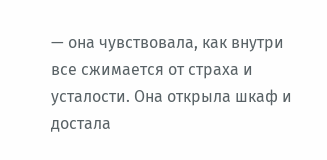— она чувствовала, как внутри все сжимается от страха и усталости. Она открыла шкаф и достала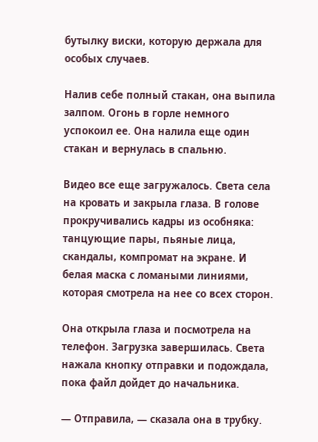бутылку виски, которую держала для особых случаев.

Налив себе полный стакан, она выпила залпом. Огонь в горле немного успокоил ее. Она налила еще один стакан и вернулась в спальню.

Видео все еще загружалось. Света села на кровать и закрыла глаза. В голове прокручивались кадры из особняка: танцующие пары, пьяные лица, скандалы, компромат на экране. И белая маска с ломаными линиями, которая смотрела на нее со всех сторон.

Она открыла глаза и посмотрела на телефон. Загрузка завершилась. Света нажала кнопку отправки и подождала, пока файл дойдет до начальника.

— Отправила, — сказала она в трубку.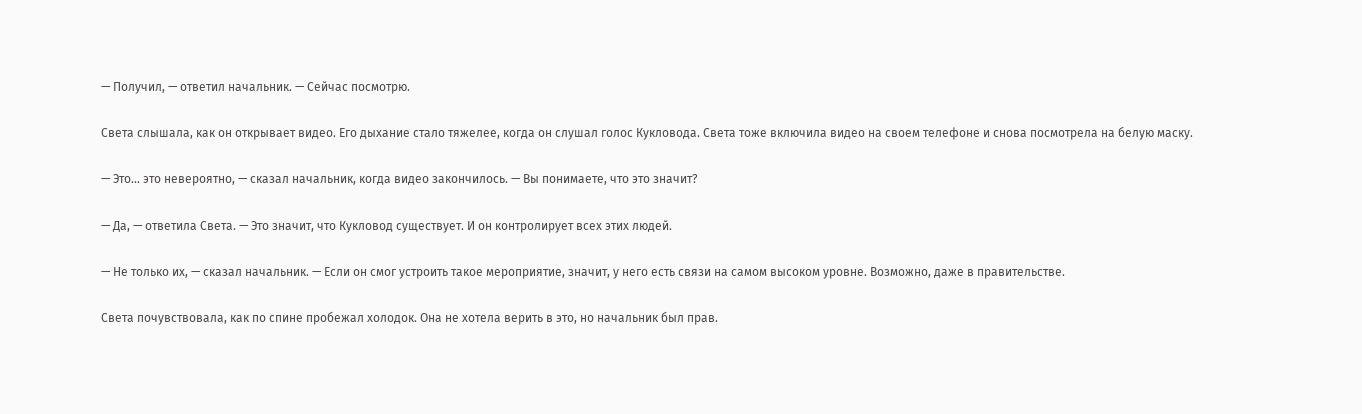— Получил, — ответил начальник. — Сейчас посмотрю.

Света слышала, как он открывает видео. Его дыхание стало тяжелее, когда он слушал голос Кукловода. Света тоже включила видео на своем телефоне и снова посмотрела на белую маску.

— Это... это невероятно, — сказал начальник, когда видео закончилось. — Вы понимаете, что это значит?

— Да, — ответила Света. — Это значит, что Кукловод существует. И он контролирует всех этих людей.

— Не только их, — сказал начальник. — Если он смог устроить такое мероприятие, значит, у него есть связи на самом высоком уровне. Возможно, даже в правительстве.

Света почувствовала, как по спине пробежал холодок. Она не хотела верить в это, но начальник был прав.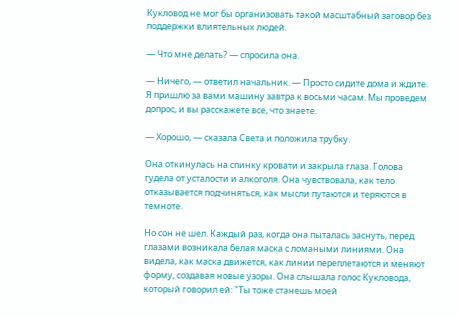Кукловод не мог бы организовать такой масштабный заговор без поддержки влиятельных людей.

— Что мне делать? — спросила она.

— Ничего, — ответил начальник. — Просто сидите дома и ждите. Я пришлю за вами машину завтра к восьми часам. Мы проведем допрос, и вы расскажете все, что знаете.

— Хорошо, — сказала Света и положила трубку.

Она откинулась на спинку кровати и закрыла глаза. Голова гудела от усталости и алкоголя. Она чувствовала, как тело отказывается подчиняться, как мысли путаются и теряются в темноте.

Но сон не шел. Каждый раз, когда она пыталась заснуть, перед глазами возникала белая маска с ломаными линиями. Она видела, как маска движется, как линии переплетаются и меняют форму, создавая новые узоры. Она слышала голос Кукловода, который говорил ей: "Ты тоже станешь моей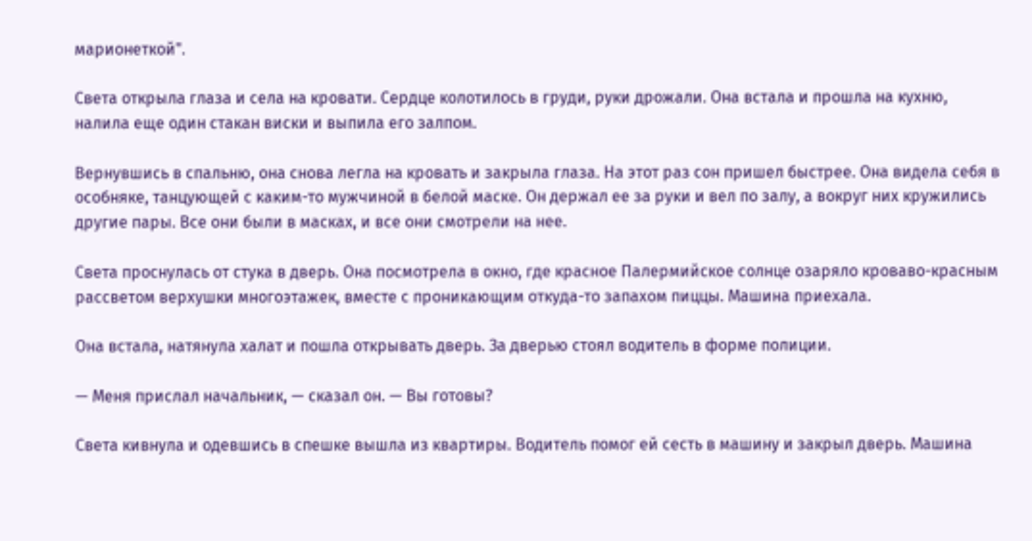марионеткой".

Света открыла глаза и села на кровати. Сердце колотилось в груди, руки дрожали. Она встала и прошла на кухню, налила еще один стакан виски и выпила его залпом.

Вернувшись в спальню, она снова легла на кровать и закрыла глаза. На этот раз сон пришел быстрее. Она видела себя в особняке, танцующей с каким-то мужчиной в белой маске. Он держал ее за руки и вел по залу, а вокруг них кружились другие пары. Все они были в масках, и все они смотрели на нее.

Света проснулась от стука в дверь. Она посмотрела в окно, где красное Палермийское солнце озаряло кроваво-красным рассветом верхушки многоэтажек, вместе с проникающим откуда-то запахом пиццы. Машина приехала.

Она встала, натянула халат и пошла открывать дверь. За дверью стоял водитель в форме полиции.

— Меня прислал начальник, — сказал он. — Вы готовы?

Света кивнула и одевшись в спешке вышла из квартиры. Водитель помог ей сесть в машину и закрыл дверь. Машина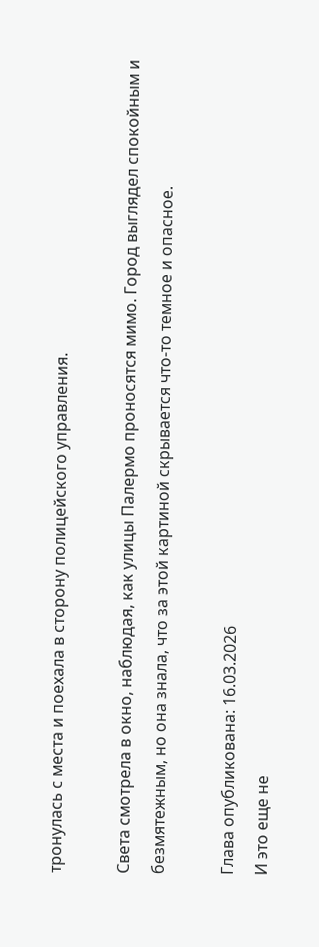тронулась с места и поехала в сторону полицейского управления.

Света смотрела в окно, наблюдая, как улицы Палермо проносятся мимо. Город выглядел спокойным и безмятежным, но она знала, что за этой картиной скрывается что-то темное и опасное.

Глава опубликована: 16.03.2026
И это еще не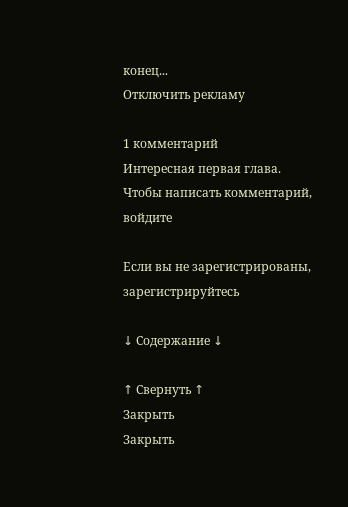конец...
Отключить рекламу

1 комментарий
Интересная первая глава.
Чтобы написать комментарий, войдите

Если вы не зарегистрированы, зарегистрируйтесь

↓ Содержание ↓

↑ Свернуть ↑
Закрыть
Закрыть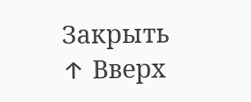Закрыть
↑ Вверх